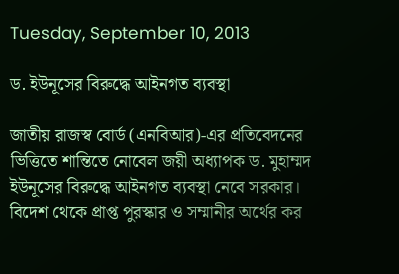Tuesday, September 10, 2013

ড. ইউনূসের বিরুদ্ধে আইনগত ব্যবস্থা

জাতীয় রাজস্ব বোর্ড (এনবিআর)-এর প্রতিবেদনের ভিত্তিতে শান্তিতে নোবেল জয়ী অধ্যাপক ড. মুহাম্মদ ইউনূসের বিরুদ্ধে আইনগত ব্যবস্থা নেবে সরকার। বিদেশ থেকে প্রাপ্ত পুরস্কার ও সম্মানীর অর্থের কর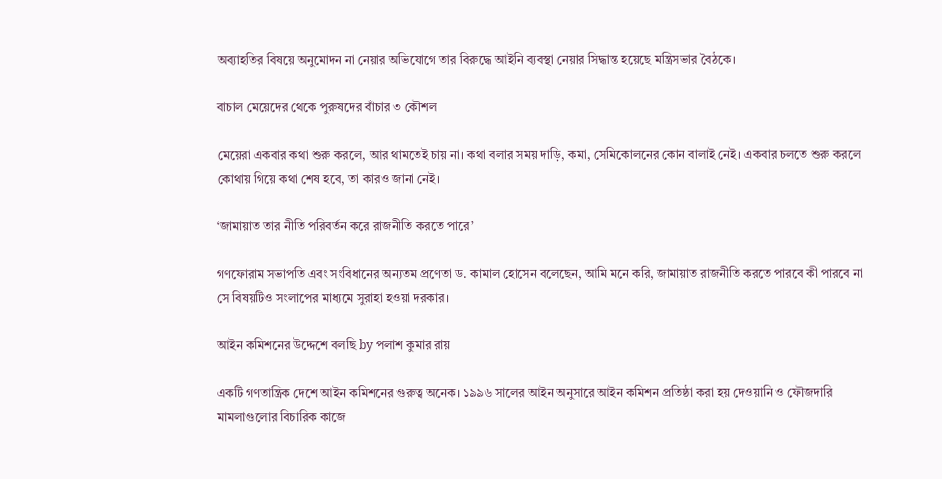অব্যাহতির বিষয়ে অনুমোদন না নেয়ার অভিযোগে তার বিরুদ্ধে আইনি ব্যবস্থা নেয়ার সিদ্ধান্ত হয়েছে মন্ত্রিসভার বৈঠকে।

বাচাল মেয়েদের থেকে পুরুষদের বাঁচার ৩ কৌশল

মেয়েরা একবার কথা শুরু করলে, আর থামতেই চায় না। কথা বলার সময় দাড়ি, কমা, সেমিকোলনের কোন বালাই নেই। একবার চলতে শুরু করলে কোথায় গিয়ে কথা শেষ হবে, তা কারও জানা নেই।

‘জামায়াত তার নীতি পরিবর্তন করে রাজনীতি করতে পারে’

গণফোরাম সভাপতি এবং সংবিধানের অন্যতম প্রণেতা ড. কামাল হোসেন বলেছেন, আমি মনে করি, জামায়াত রাজনীতি করতে পারবে কী পারবে না সে বিষয়টিও সংলাপের মাধ্যমে সুরাহা হওয়া দরকার।

আইন কমিশনের উদ্দেশে বলছি by পলাশ কুমার রায়

একটি গণতান্ত্রিক দেশে আইন কমিশনের গুরুত্ব অনেক। ১৯৯৬ সালের আইন অনুসারে আইন কমিশন প্রতিষ্ঠা করা হয় দেওয়ানি ও ফৌজদারি মামলাগুলোর বিচারিক কাজে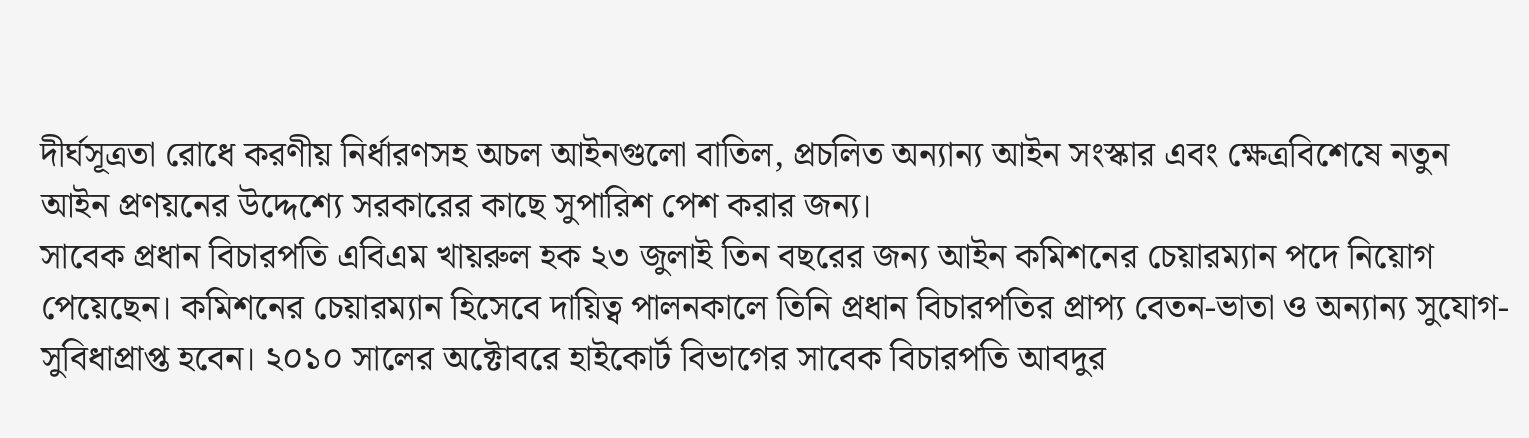দীর্ঘসূত্রতা রোধে করণীয় নির্ধারণসহ অচল আইনগুলো বাতিল, প্রচলিত অন্যান্য আইন সংস্কার এবং ক্ষেত্রবিশেষে নতুন আইন প্রণয়নের উদ্দেশ্যে সরকারের কাছে সুপারিশ পেশ করার জন্য।
সাবেক প্রধান বিচারপতি এবিএম খায়রুল হক ২৩ জুলাই তিন বছরের জন্য আইন কমিশনের চেয়ারম্যান পদে নিয়োগ পেয়েছেন। কমিশনের চেয়ারম্যান হিসেবে দায়িত্ব পালনকালে তিনি প্রধান বিচারপতির প্রাপ্য বেতন-ভাতা ও অন্যান্য সুযোগ-সুবিধাপ্রাপ্ত হবেন। ২০১০ সালের অক্টোবরে হাইকোর্ট বিভাগের সাবেক বিচারপতি আবদুর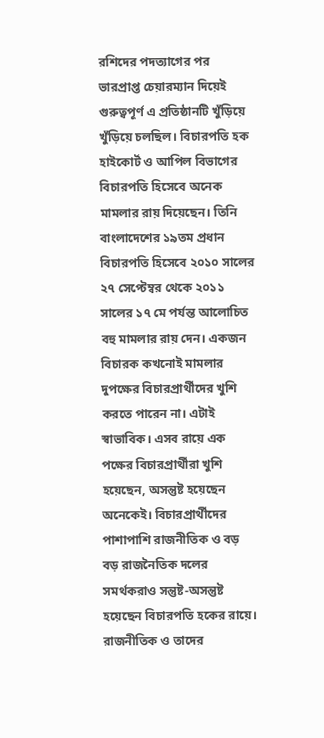রশিদের পদত্যাগের পর ভারপ্রাপ্ত চেয়ারম্যান দিয়েই গুরুত্বপূর্ণ এ প্রতিষ্ঠানটি খুঁড়িয়ে খুঁড়িয়ে চলছিল। বিচারপতি হক হাইকোর্ট ও আপিল বিভাগের বিচারপতি হিসেবে অনেক মামলার রায় দিয়েছেন। তিনি বাংলাদেশের ১৯তম প্রধান বিচারপতি হিসেবে ২০১০ সালের ২৭ সেপ্টেম্বর থেকে ২০১১ সালের ১৭ মে পর্যন্ত আলোচিত বহু মামলার রায় দেন। একজন বিচারক কখনোই মামলার দুপক্ষের বিচারপ্রার্থীদের খুশি করতে পারেন না। এটাই স্বাভাবিক। এসব রায়ে এক পক্ষের বিচারপ্রার্থীরা খুশি হয়েছেন, অসন্তুষ্ট হয়েছেন অনেকেই। বিচারপ্রার্থীদের পাশাপাশি রাজনীতিক ও বড় বড় রাজনৈতিক দলের সমর্থকরাও সন্তুষ্ট-অসন্তুষ্ট হয়েছেন বিচারপতি হকের রায়ে। রাজনীতিক ও তাদের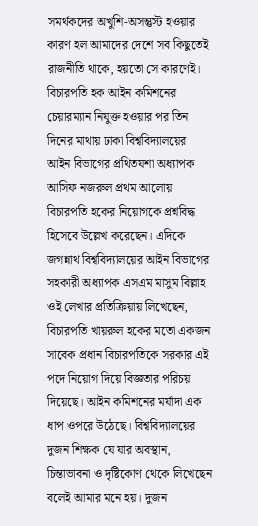সমর্থকদের অখুশি-অসন্তুস্ট হওয়ার কারণ হল আমাদের দেশে সব কিছুতেই রাজনীতি থাকে, হয়তো সে কারণেই।
বিচারপতি হক আইন কমিশনের চেয়ারম্যান নিযুক্ত হওয়ার পর তিন দিনের মাথায় ঢাকা বিশ্ববিদ্যালয়ের আইন বিভাগের প্রথিতযশা অধ্যাপক আসিফ নজরুল প্রথম আলোয় বিচারপতি হকের নিয়োগকে প্রশ্নবিদ্ধ হিসেবে উল্লেখ করেছেন। এদিকে জগন্নাথ বিশ্ববিদ্যালয়ের আইন বিভাগের সহকারী অধ্যাপক এসএম মাসুম বিল্লাহ ওই লেখার প্রতিক্রিয়ায় লিখেছেন, বিচারপতি খায়রুল হকের মতো একজন সাবেক প্রধান বিচারপতিকে সরকার এই পদে নিয়োগ দিয়ে বিজ্ঞতার পরিচয় দিয়েছে। আইন কমিশনের মর্যাদা এক ধাপ ওপরে উঠেছে। বিশ্ববিদ্যালয়ের দুজন শিক্ষক যে যার অবস্থান, চিন্তাভাবনা ও দৃষ্টিকোণ থেকে লিখেছেন বলেই আমার মনে হয়। দুজন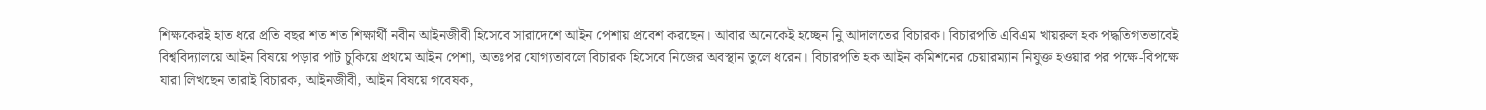শিক্ষকেরই হাত ধরে প্রতি বছর শত শত শিক্ষার্থী নবীন আইনজীবী হিসেবে সারাদেশে আইন পেশায় প্রবেশ করছেন। আবার অনেকেই হচ্ছেন নিু আদালতের বিচারক। বিচারপতি এবিএম খায়রুল হক পদ্ধতিগতভাবেই বিশ্ববিদ্যালয়ে আইন বিষয়ে পড়ার পাট চুকিয়ে প্রথমে আইন পেশা, অতঃপর যোগ্যতাবলে বিচারক হিসেবে নিজের অবস্থান তুলে ধরেন। বিচারপতি হক আইন কমিশনের চেয়ারম্যান নিযুক্ত হওয়ার পর পক্ষে-বিপক্ষে যারা লিখছেন তারাই বিচারক, আইনজীবী, আইন বিষয়ে গবেষক,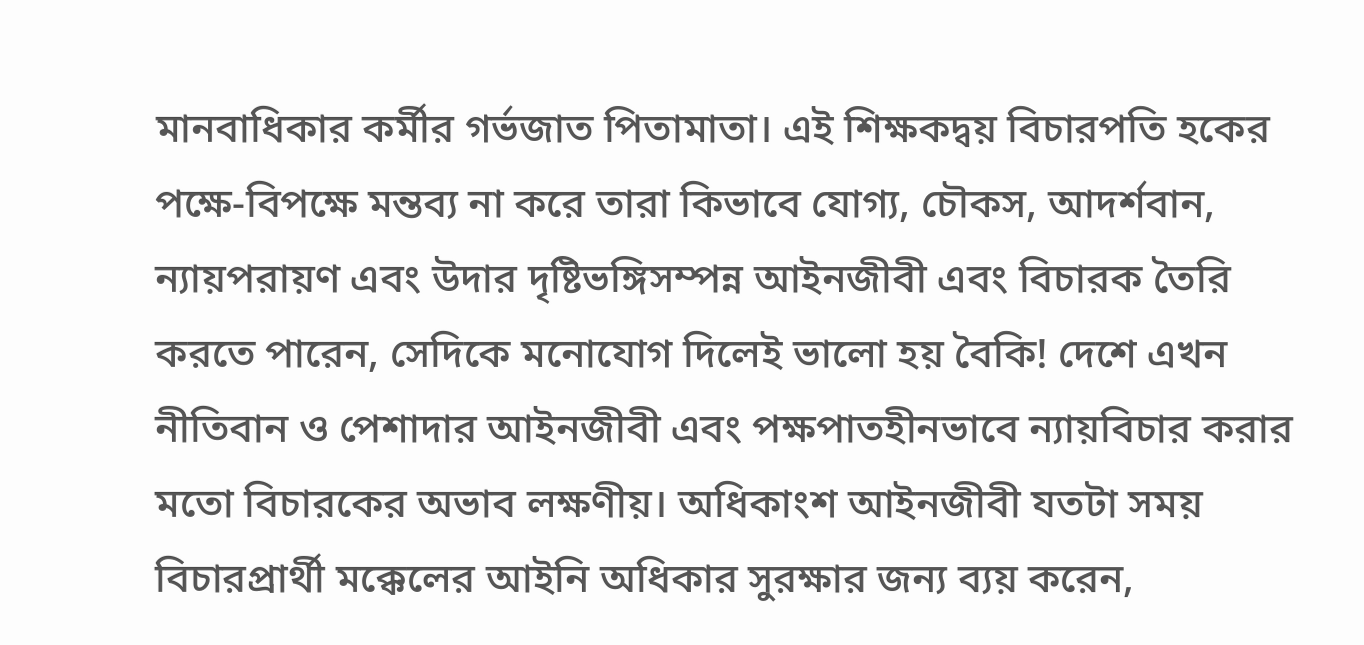মানবাধিকার কর্মীর গর্ভজাত পিতামাতা। এই শিক্ষকদ্বয় বিচারপতি হকের পক্ষে-বিপক্ষে মন্তব্য না করে তারা কিভাবে যোগ্য, চৌকস, আদর্শবান, ন্যায়পরায়ণ এবং উদার দৃষ্টিভঙ্গিসম্পন্ন আইনজীবী এবং বিচারক তৈরি করতে পারেন, সেদিকে মনোযোগ দিলেই ভালো হয় বৈকি! দেশে এখন নীতিবান ও পেশাদার আইনজীবী এবং পক্ষপাতহীনভাবে ন্যায়বিচার করার মতো বিচারকের অভাব লক্ষণীয়। অধিকাংশ আইনজীবী যতটা সময় বিচারপ্রার্থী মক্কেলের আইনি অধিকার সুরক্ষার জন্য ব্যয় করেন,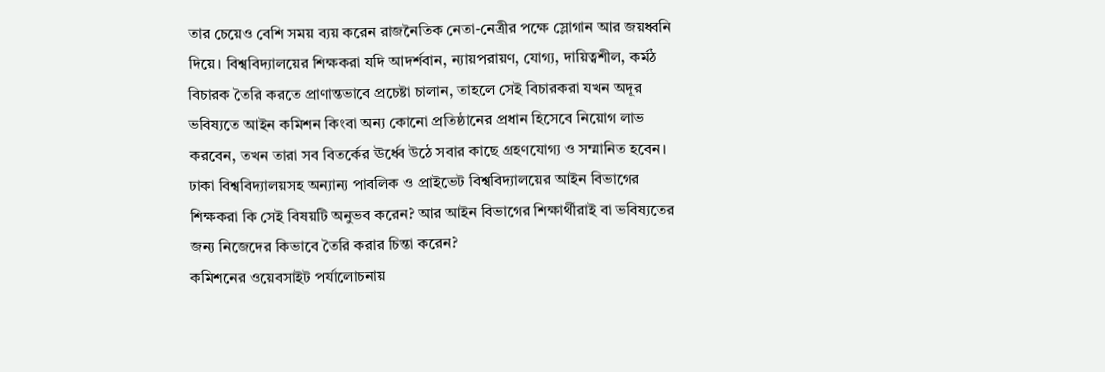তার চেয়েও বেশি সময় ব্যয় করেন রাজনৈতিক নেতা-নেত্রীর পক্ষে স্লোগান আর জয়ধ্বনি দিয়ে। বিশ্ববিদ্যালয়ের শিক্ষকরা যদি আদর্শবান, ন্যায়পরায়ণ, যোগ্য, দায়িত্বশীল, কর্মঠ বিচারক তৈরি করতে প্রাণান্তভাবে প্রচেষ্টা চালান, তাহলে সেই বিচারকরা যখন অদূর ভবিষ্যতে আইন কমিশন কিংবা অন্য কোনো প্রতিষ্ঠানের প্রধান হিসেবে নিয়োগ লাভ করবেন, তখন তারা সব বিতর্কের ঊর্ধ্বে উঠে সবার কাছে গ্রহণযোগ্য ও সম্মানিত হবেন। ঢাকা বিশ্ববিদ্যালয়সহ অন্যান্য পাবলিক ও প্রাইভেট বিশ্ববিদ্যালয়ের আইন বিভাগের শিক্ষকরা কি সেই বিষয়টি অনুভব করেন? আর আইন বিভাগের শিক্ষার্থীরাই বা ভবিষ্যতের জন্য নিজেদের কিভাবে তৈরি করার চিন্তা করেন?
কমিশনের ওয়েবসাইট পর্যালোচনায়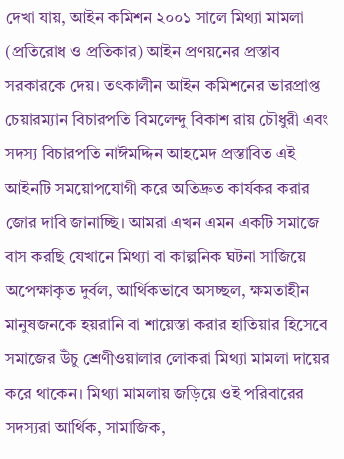দেখা যায়, আইন কমিশন ২০০১ সালে মিথ্যা মামলা (প্রতিরোধ ও প্রতিকার) আইন প্রণয়নের প্রস্তাব সরকারকে দেয়। তৎকালীন আইন কমিশনের ভারপ্রাপ্ত চেয়ারম্যান বিচারপতি বিমলেন্দু বিকাশ রায় চৌধুরী এবং সদস্য বিচারপতি নাঈমদ্দিন আহমেদ প্রস্তাবিত এই আইনটি সময়োপযোগী করে অতিদ্রুত কার্যকর করার জোর দাবি জানাচ্ছি। আমরা এখন এমন একটি সমাজে বাস করছি যেখানে মিথ্যা বা কাল্পনিক ঘটনা সাজিয়ে অপেক্ষাকৃত দুর্বল, আর্থিকভাবে অসচ্ছল, ক্ষমতাহীন মানুষজনকে হয়রানি বা শায়েস্তা করার হাতিয়ার হিসেবে সমাজের উঁচু শ্রেণীওয়ালার লোকরা মিথ্যা মামলা দায়ের করে থাকেন। মিথ্যা মামলায় জড়িয়ে ওই পরিবারের সদস্যরা আর্থিক, সামাজিক,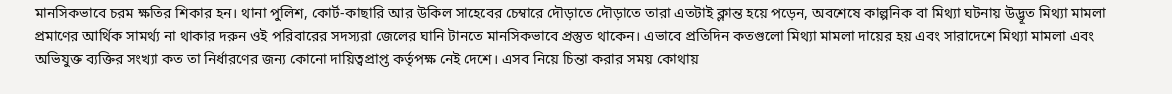মানসিকভাবে চরম ক্ষতির শিকার হন। থানা পুলিশ, কোর্ট-কাছারি আর উকিল সাহেবের চেম্বারে দৌড়াতে দৌড়াতে তারা এতটাই ক্লান্ত হয়ে পড়েন, অবশেষে কাল্পনিক বা মিথ্যা ঘটনায় উদ্ভূত মিথ্যা মামলা প্রমাণের আর্থিক সামর্থ্য না থাকার দরুন ওই পরিবারের সদস্যরা জেলের ঘানি টানতে মানসিকভাবে প্রস্তুত থাকেন। এভাবে প্রতিদিন কতগুলো মিথ্যা মামলা দায়ের হয় এবং সারাদেশে মিথ্যা মামলা এবং অভিযুক্ত ব্যক্তির সংখ্যা কত তা নির্ধারণের জন্য কোনো দায়িত্বপ্রাপ্ত কর্তৃপক্ষ নেই দেশে। এসব নিয়ে চিন্তা করার সময় কোথায়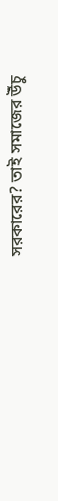সরকারের? তাই সমাজের উঁচু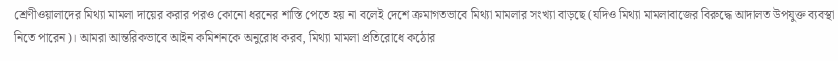শ্রেণীওয়ালাদের মিথ্যা মামলা দায়ের করার পরও কোনো ধরনের শাস্তি পেতে হয় না বলেই দেশে ক্রমাগতভাবে মিথ্যা মামলার সংখ্যা বাড়ছে (যদিও মিথ্যা মামলাবাজের বিরুদ্ধে আদালত উপযুক্ত ব্যবস্থা নিতে পারেন)। আমরা আন্তরিকভাবে আইন কমিশনকে অনুরোধ করব, মিথ্যা মামলা প্রতিরোধে কঠোর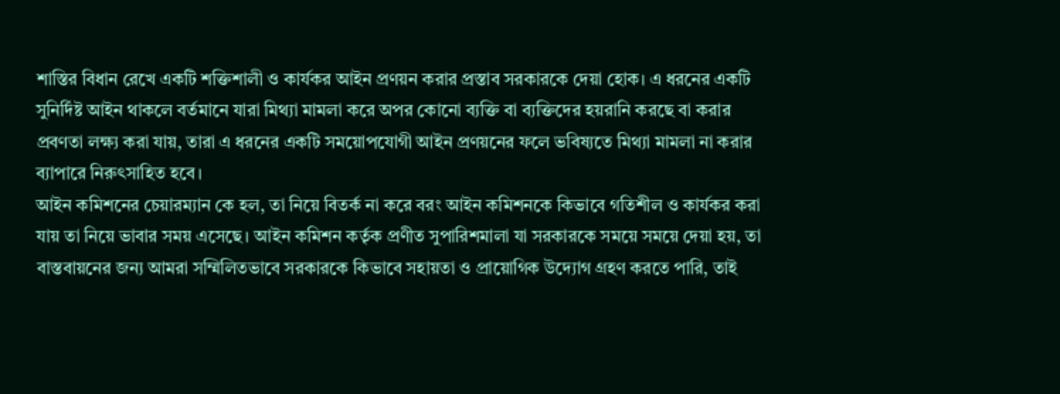শাস্তির বিধান রেখে একটি শক্তিশালী ও কার্যকর আইন প্রণয়ন করার প্রস্তাব সরকারকে দেয়া হোক। এ ধরনের একটি সুনির্দিষ্ট আইন থাকলে বর্তমানে যারা মিথ্যা মামলা করে অপর কোনো ব্যক্তি বা ব্যক্তিদের হয়রানি করছে বা করার প্রবণতা লক্ষ্য করা যায়, তারা এ ধরনের একটি সময়োপযোগী আইন প্রণয়নের ফলে ভবিষ্যতে মিথ্যা মামলা না করার ব্যাপারে নিরুৎসাহিত হবে।
আইন কমিশনের চেয়ারম্যান কে হল, তা নিয়ে বিতর্ক না করে বরং আইন কমিশনকে কিভাবে গতিশীল ও কার্যকর করা যায় তা নিয়ে ভাবার সময় এসেছে। আইন কমিশন কর্তৃক প্রণীত সুপারিশমালা যা সরকারকে সময়ে সময়ে দেয়া হয়, তা বাস্তবায়নের জন্য আমরা সম্মিলিতভাবে সরকারকে কিভাবে সহায়তা ও প্রায়োগিক উদ্যোগ গ্রহণ করতে পারি, তাই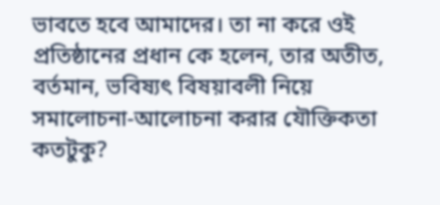ভাবতে হবে আমাদের। তা না করে ওই প্রতিষ্ঠানের প্রধান কে হলেন, তার অতীত, বর্তমান, ভবিষ্যৎ বিষয়াবলী নিয়ে সমালোচনা-আলোচনা করার যৌক্তিকতা কতটুকু?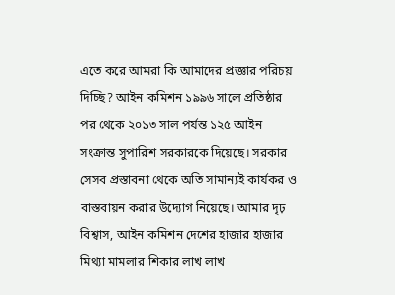এতে করে আমরা কি আমাদের প্রজ্ঞার পরিচয় দিচ্ছি? আইন কমিশন ১৯৯৬ সালে প্রতিষ্ঠার পর থেকে ২০১৩ সাল পর্যন্ত ১২৫ আইন সংক্রান্ত সুপারিশ সরকারকে দিয়েছে। সরকার সেসব প্রস্তাবনা থেকে অতি সামান্যই কার্যকর ও বাস্তবায়ন করার উদ্যোগ নিয়েছে। আমার দৃঢ় বিশ্বাস, আইন কমিশন দেশের হাজার হাজার মিথ্যা মামলার শিকার লাখ লাখ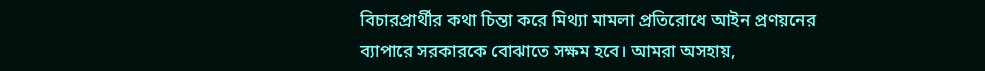বিচারপ্রার্থীর কথা চিন্তা করে মিথ্যা মামলা প্রতিরোধে আইন প্রণয়নের ব্যাপারে সরকারকে বোঝাতে সক্ষম হবে। আমরা অসহায়,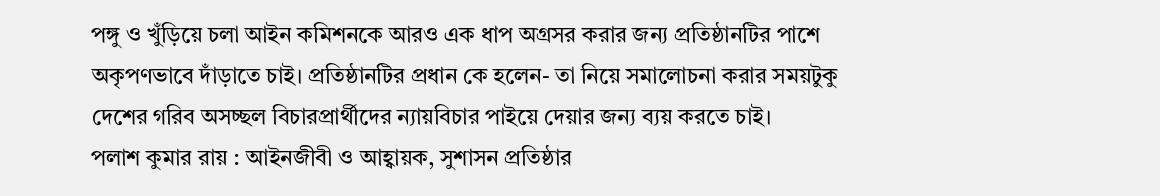পঙ্গু ও খুঁড়িয়ে চলা আইন কমিশনকে আরও এক ধাপ অগ্রসর করার জন্য প্রতিষ্ঠানটির পাশে অকৃপণভাবে দাঁড়াতে চাই। প্রতিষ্ঠানটির প্রধান কে হলেন- তা নিয়ে সমালোচনা করার সময়টুকু দেশের গরিব অসচ্ছল বিচারপ্রার্থীদের ন্যায়বিচার পাইয়ে দেয়ার জন্য ব্যয় করতে চাই।
পলাশ কুমার রায় : আইনজীবী ও আহ্বায়ক, সুশাসন প্রতিষ্ঠার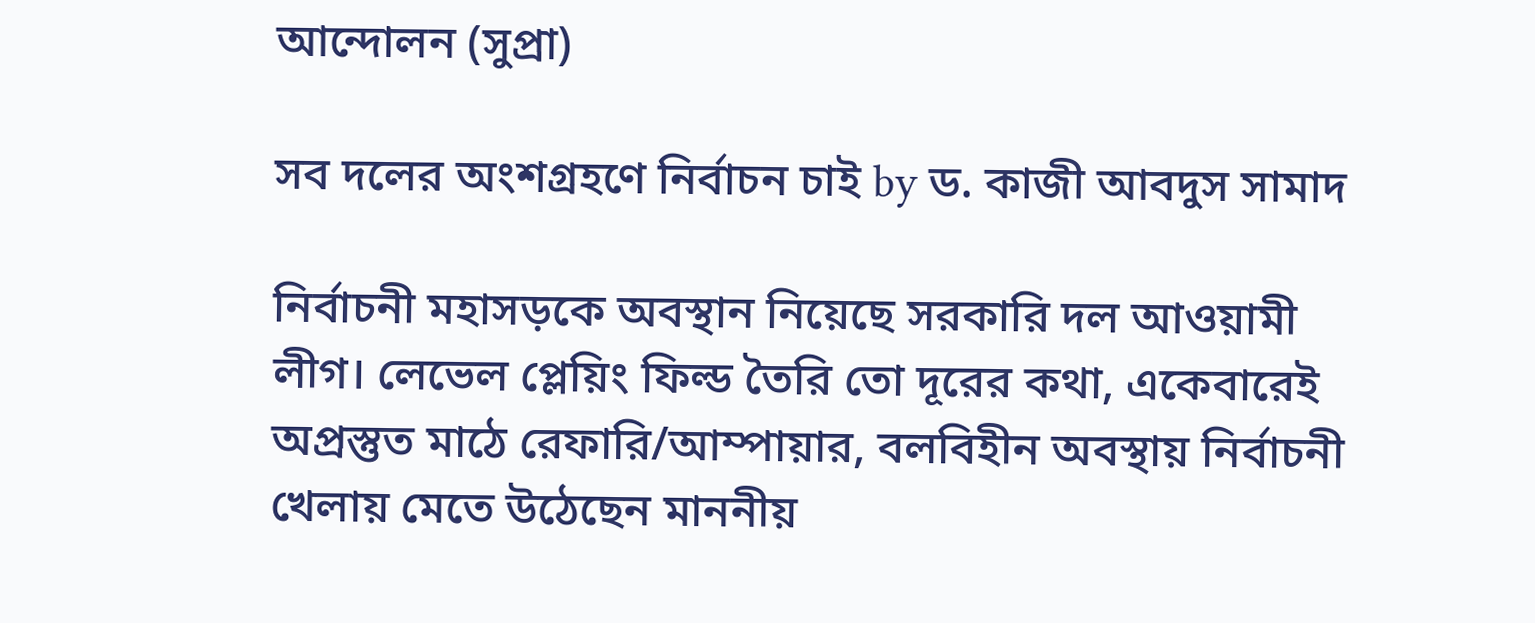আন্দোলন (সুপ্রা)

সব দলের অংশগ্রহণে নির্বাচন চাই by ড. কাজী আবদুস সামাদ

নির্বাচনী মহাসড়কে অবস্থান নিয়েছে সরকারি দল আওয়ামী লীগ। লেভেল প্লেয়িং ফিল্ড তৈরি তো দূরের কথা, একেবারেই অপ্রস্তুত মাঠে রেফারি/আম্পায়ার, বলবিহীন অবস্থায় নির্বাচনী খেলায় মেতে উঠেছেন মাননীয়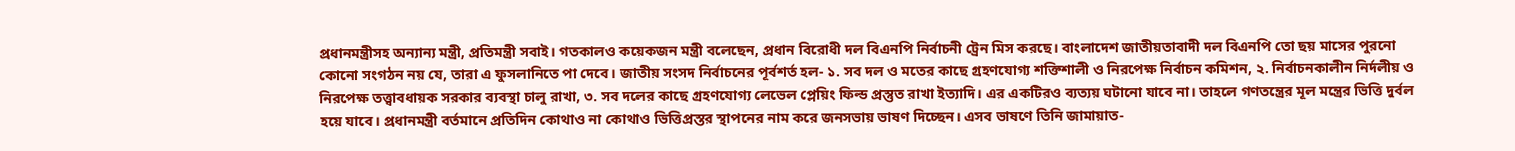প্রধানমন্ত্রীসহ অন্যান্য মন্ত্রী, প্রতিমন্ত্রী সবাই। গতকালও কয়েকজন মন্ত্রী বলেছেন, প্রধান বিরোধী দল বিএনপি নির্বাচনী ট্রেন মিস করছে। বাংলাদেশ জাতীয়তাবাদী দল বিএনপি তো ছয় মাসের পুরনো কোনো সংগঠন নয় যে, তারা এ ফুসলানিতে পা দেবে। জাতীয় সংসদ নির্বাচনের পূর্বশর্ত হল- ১. সব দল ও মতের কাছে গ্রহণযোগ্য শক্তিশালী ও নিরপেক্ষ নির্বাচন কমিশন, ২. নির্বাচনকালীন নির্দলীয় ও নিরপেক্ষ তত্ত্বাবধায়ক সরকার ব্যবস্থা চালু রাখা, ৩. সব দলের কাছে গ্রহণযোগ্য লেভেল প্লেয়িং ফিল্ড প্রস্তুত রাখা ইত্যাদি। এর একটিরও ব্যত্যয় ঘটানো যাবে না। তাহলে গণতন্ত্রের মূল মন্ত্রের ভিত্তি দুর্বল হয়ে যাবে। প্রধানমন্ত্রী বর্তমানে প্রতিদিন কোথাও না কোথাও ভিত্তিপ্রস্তর স্থাপনের নাম করে জনসভায় ভাষণ দিচ্ছেন। এসব ভাষণে তিনি জামায়াত-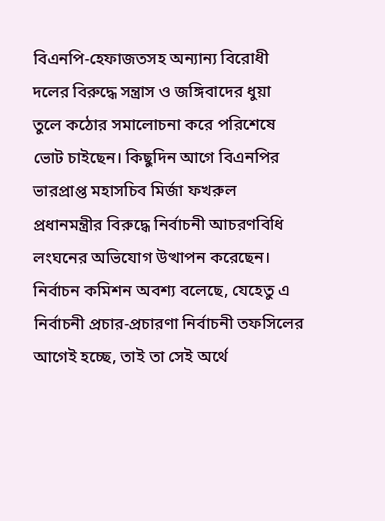বিএনপি-হেফাজতসহ অন্যান্য বিরোধী দলের বিরুদ্ধে সন্ত্রাস ও জঙ্গিবাদের ধুয়া তুলে কঠোর সমালোচনা করে পরিশেষে ভোট চাইছেন। কিছুদিন আগে বিএনপির ভারপ্রাপ্ত মহাসচিব মির্জা ফখরুল প্রধানমন্ত্রীর বিরুদ্ধে নির্বাচনী আচরণবিধি লংঘনের অভিযোগ উত্থাপন করেছেন। নির্বাচন কমিশন অবশ্য বলেছে, যেহেতু এ নির্বাচনী প্রচার-প্রচারণা নির্বাচনী তফসিলের আগেই হচ্ছে, তাই তা সেই অর্থে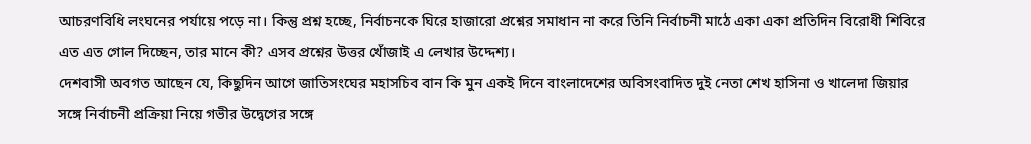আচরণবিধি লংঘনের পর্যায়ে পড়ে না। কিন্তু প্রশ্ন হচ্ছে, নির্বাচনকে ঘিরে হাজারো প্রশ্নের সমাধান না করে তিনি নির্বাচনী মাঠে একা একা প্রতিদিন বিরোধী শিবিরে এত এত গোল দিচ্ছেন, তার মানে কী? এসব প্রশ্নের উত্তর খোঁজাই এ লেখার উদ্দেশ্য।
দেশবাসী অবগত আছেন যে, কিছুদিন আগে জাতিসংঘের মহাসচিব বান কি মুন একই দিনে বাংলাদেশের অবিসংবাদিত দুই নেতা শেখ হাসিনা ও খালেদা জিয়ার সঙ্গে নির্বাচনী প্রক্রিয়া নিয়ে গভীর উদ্বেগের সঙ্গে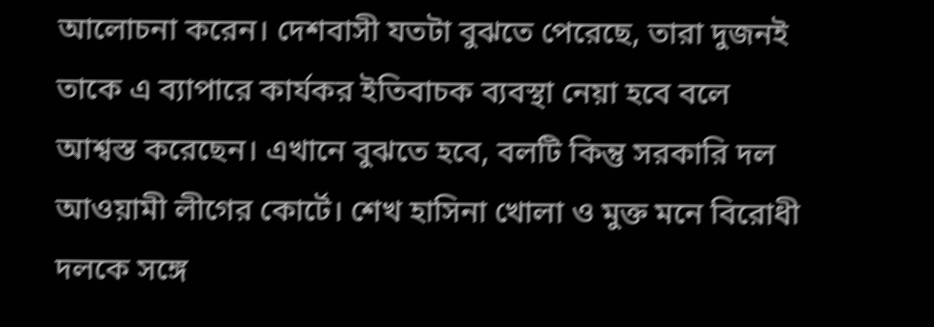আলোচনা করেন। দেশবাসী যতটা বুঝতে পেরেছে, তারা দুজনই তাকে এ ব্যাপারে কার্যকর ইতিবাচক ব্যবস্থা নেয়া হবে বলে আশ্বস্ত করেছেন। এখানে বুঝতে হবে, বলটি কিন্তু সরকারি দল আওয়ামী লীগের কোর্টে। শেখ হাসিনা খোলা ও মুক্ত মনে বিরোধী দলকে সঙ্গে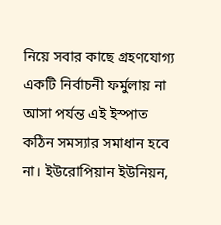নিয়ে সবার কাছে গ্রহণযোগ্য একটি নির্বাচনী ফর্মুলায় না আসা পর্যন্ত এই ইস্পাত কঠিন সমস্যার সমাধান হবে না। ইউরোপিয়ান ইউনিয়ন,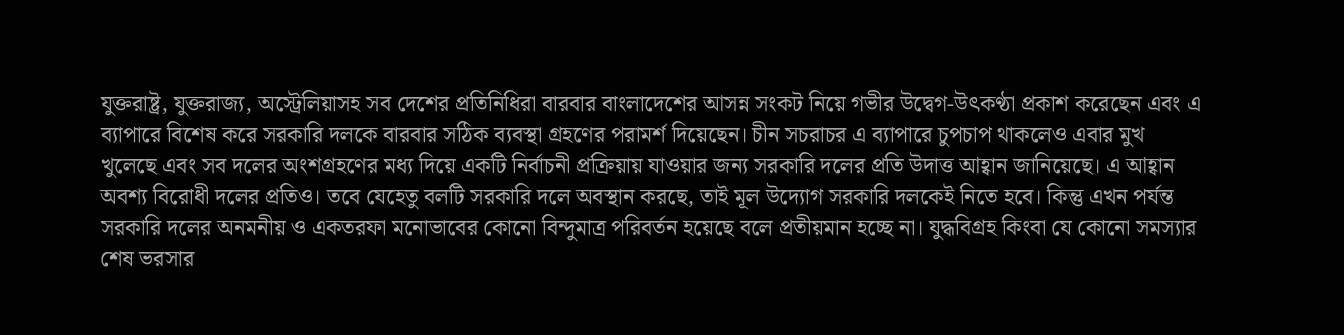যুক্তরাষ্ট্র, যুক্তরাজ্য, অস্ট্রেলিয়াসহ সব দেশের প্রতিনিধিরা বারবার বাংলাদেশের আসন্ন সংকট নিয়ে গভীর উদ্বেগ-উৎকণ্ঠা প্রকাশ করেছেন এবং এ ব্যাপারে বিশেষ করে সরকারি দলকে বারবার সঠিক ব্যবস্থা গ্রহণের পরামর্শ দিয়েছেন। চীন সচরাচর এ ব্যাপারে চুপচাপ থাকলেও এবার মুখ খুলেছে এবং সব দলের অংশগ্রহণের মধ্য দিয়ে একটি নির্বাচনী প্রক্রিয়ায় যাওয়ার জন্য সরকারি দলের প্রতি উদাত্ত আহ্বান জানিয়েছে। এ আহ্বান অবশ্য বিরোধী দলের প্রতিও। তবে যেহেতু বলটি সরকারি দলে অবস্থান করছে, তাই মূল উদ্যোগ সরকারি দলকেই নিতে হবে। কিন্তু এখন পর্যন্ত সরকারি দলের অনমনীয় ও একতরফা মনোভাবের কোনো বিন্দুমাত্র পরিবর্তন হয়েছে বলে প্রতীয়মান হচ্ছে না। যুদ্ধবিগ্রহ কিংবা যে কোনো সমস্যার শেষ ভরসার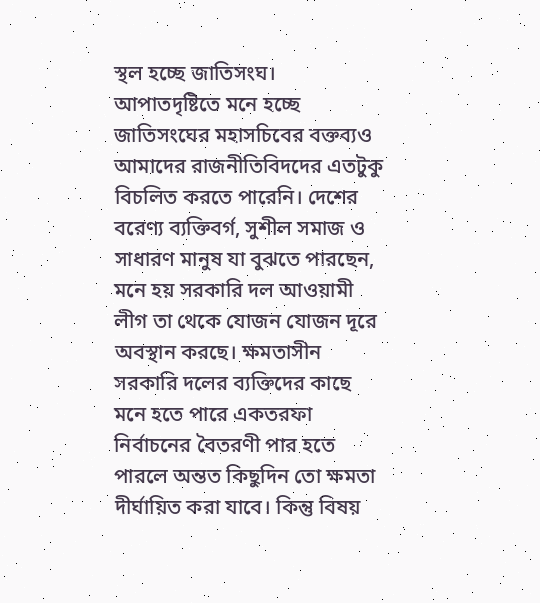স্থল হচ্ছে জাতিসংঘ। আপাতদৃষ্টিতে মনে হচ্ছে জাতিসংঘের মহাসচিবের বক্তব্যও আমাদের রাজনীতিবিদদের এতটুকু বিচলিত করতে পারেনি। দেশের বরেণ্য ব্যক্তিবর্গ, সুশীল সমাজ ও সাধারণ মানুষ যা বুঝতে পারছেন, মনে হয় সরকারি দল আওয়ামী লীগ তা থেকে যোজন যোজন দূরে অবস্থান করছে। ক্ষমতাসীন সরকারি দলের ব্যক্তিদের কাছে মনে হতে পারে একতরফা নির্বাচনের বৈতরণী পার হতে পারলে অন্তত কিছুদিন তো ক্ষমতা দীর্ঘায়িত করা যাবে। কিন্তু বিষয়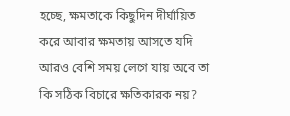হচ্ছে, ক্ষমতাকে কিছুদিন দীর্ঘায়িত করে আবার ক্ষমতায় আসতে যদি আরও বেশি সময় লেগে যায় অবে তা কি সঠিক বিচারে ক্ষতিকারক নয়?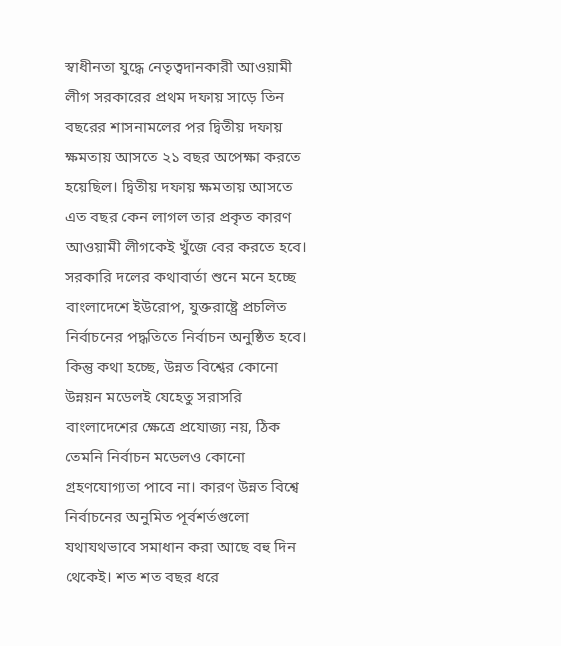স্বাধীনতা যুদ্ধে নেতৃত্বদানকারী আওয়ামী লীগ সরকারের প্রথম দফায় সাড়ে তিন বছরের শাসনামলের পর দ্বিতীয় দফায় ক্ষমতায় আসতে ২১ বছর অপেক্ষা করতে হয়েছিল। দ্বিতীয় দফায় ক্ষমতায় আসতে এত বছর কেন লাগল তার প্রকৃত কারণ আওয়ামী লীগকেই খুঁজে বের করতে হবে।
সরকারি দলের কথাবার্তা শুনে মনে হচ্ছে বাংলাদেশে ইউরোপ, যুক্তরাষ্ট্রে প্রচলিত নির্বাচনের পদ্ধতিতে নির্বাচন অনুষ্ঠিত হবে। কিন্তু কথা হচ্ছে, উন্নত বিশ্বের কোনো উন্নয়ন মডেলই যেহেতু সরাসরি বাংলাদেশের ক্ষেত্রে প্রযোজ্য নয়, ঠিক তেমনি নির্বাচন মডেলও কোনো গ্রহণযোগ্যতা পাবে না। কারণ উন্নত বিশ্বে নির্বাচনের অনুমিত পূর্বশর্তগুলো যথাযথভাবে সমাধান করা আছে বহু দিন থেকেই। শত শত বছর ধরে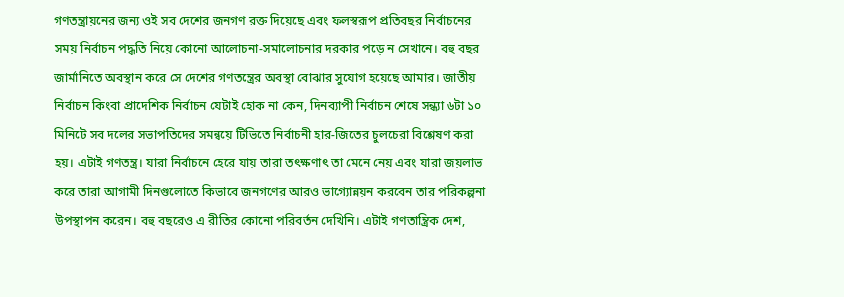গণতন্ত্রায়নের জন্য ওই সব দেশের জনগণ রক্ত দিয়েছে এবং ফলস্বরূপ প্রতিবছর নির্বাচনের সময় নির্বাচন পদ্ধতি নিয়ে কোনো আলোচনা-সমালোচনার দরকার পড়ে ন সেখানে। বহু বছর জার্মানিতে অবস্থান করে সে দেশের গণতন্ত্রের অবস্থা বোঝার সুযোগ হয়েছে আমার। জাতীয় নির্বাচন কিংবা প্রাদেশিক নির্বাচন যেটাই হোক না কেন, দিনব্যাপী নির্বাচন শেষে সন্ধ্যা ৬টা ১০ মিনিটে সব দলের সভাপতিদের সমন্বয়ে টিভিতে নির্বাচনী হার-জিতের চুলচেরা বিশ্লেষণ করা হয়। এটাই গণতন্ত্র। যারা নির্বাচনে হেরে যায় তারা তৎক্ষণাৎ তা মেনে নেয় এবং যারা জয়লাভ করে তারা আগামী দিনগুলোতে কিভাবে জনগণের আরও ভাগ্যোন্নয়ন করবেন তার পরিকল্পনা উপস্থাপন করেন। বহু বছরেও এ রীতির কোনো পরিবর্তন দেখিনি। এটাই গণতান্ত্রিক দেশ,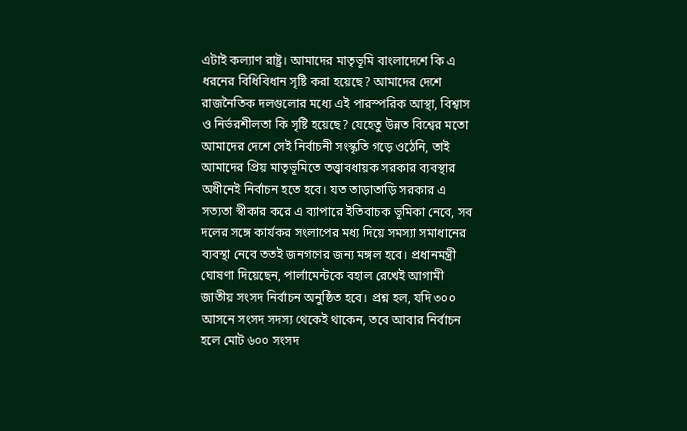এটাই কল্যাণ রাষ্ট্র। আমাদের মাতৃভূমি বাংলাদেশে কি এ ধরনের বিধিবিধান সৃষ্টি করা হয়েছে? আমাদের দেশে রাজনৈতিক দলগুলোর মধ্যে এই পারস্পরিক আস্থা, বিশ্বাস ও নির্ভরশীলতা কি সৃষ্টি হয়েছে? যেহেতু উন্নত বিশ্বের মতো আমাদের দেশে সেই নির্বাচনী সংস্কৃতি গড়ে ওঠেনি, তাই আমাদের প্রিয় মাতৃভূমিতে তত্ত্বাবধায়ক সরকার ব্যবস্থার অধীনেই নির্বাচন হতে হবে। যত তাড়াতাড়ি সরকার এ সত্যতা স্বীকার করে এ ব্যাপারে ইতিবাচক ভূমিকা নেবে, সব দলের সঙ্গে কার্যকর সংলাপের মধ্য দিয়ে সমস্যা সমাধানের ব্যবস্থা নেবে ততই জনগণের জন্য মঙ্গল হবে। প্রধানমন্ত্রী ঘোষণা দিয়েছেন, পার্লামেন্টকে বহাল রেখেই আগামী জাতীয় সংসদ নির্বাচন অনুষ্ঠিত হবে। প্রশ্ন হল, যদি ৩০০ আসনে সংসদ সদস্য থেকেই থাকেন, তবে আবার নির্বাচন হলে মোট ৬০০ সংসদ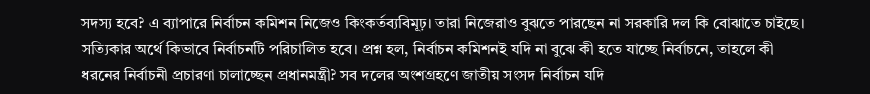সদস্য হবে? এ ব্যাপারে নির্বাচন কমিশন নিজেও কিংকর্তব্যবিমূঢ়। তারা নিজেরাও বুঝতে পারছেন না সরকারি দল কি বোঝাতে চাইছে। সত্যিকার অর্থে কিভাবে নির্বাচনটি পরিচালিত হবে। প্রশ্ন হল, নির্বাচন কমিশনই যদি না বুঝে কী হতে যাচ্ছে নির্বাচনে, তাহলে কী ধরনের নির্বাচনী প্রচারণা চালাচ্ছেন প্রধানমন্ত্রী? সব দলের অংশগ্রহণে জাতীয় সংসদ নির্বাচন যদি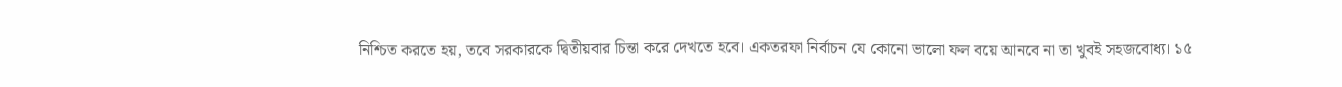নিশ্চিত করতে হয়, তবে সরকারকে দ্বিতীয়বার চিন্তা করে দেখতে হবে। একতরফা নির্বাচন যে কোনো ভালো ফল বয়ে আনবে না তা খুবই সহজবোধ্য। ১৫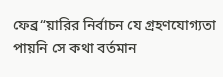ফেব্র“য়ারির নির্বাচন যে গ্রহণযোগ্যতা পায়নি সে কথা বর্তমান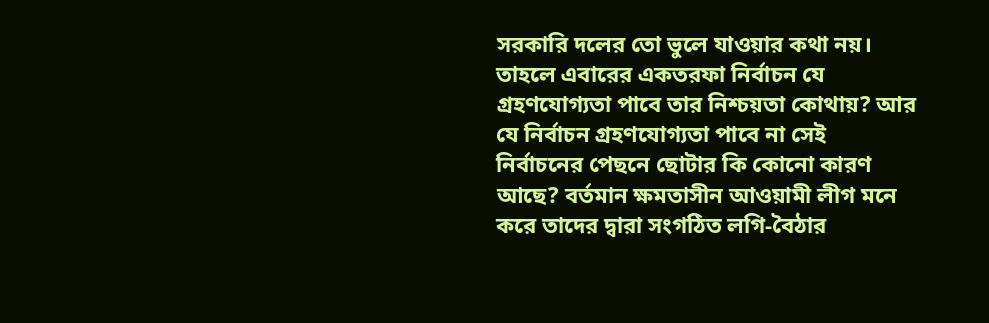সরকারি দলের তো ভুলে যাওয়ার কথা নয়। তাহলে এবারের একতরফা নির্বাচন যে গ্রহণযোগ্যতা পাবে তার নিশ্চয়তা কোথায়? আর যে নির্বাচন গ্রহণযোগ্যতা পাবে না সেই নির্বাচনের পেছনে ছোটার কি কোনো কারণ আছে? বর্তমান ক্ষমতাসীন আওয়ামী লীগ মনে করে তাদের দ্বারা সংগঠিত লগি-বৈঠার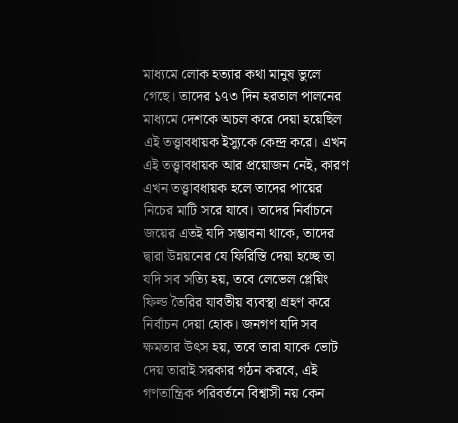মাধ্যমে লোক হত্যার কথা মানুষ ভুলে গেছে। তাদের ১৭৩ দিন হরতাল পালনের মাধ্যমে দেশকে অচল করে দেয়া হয়েছিল এই তত্ত্বাবধায়ক ইস্যুকে কেন্দ্র করে। এখন এই তত্ত্বাবধায়ক আর প্রয়োজন নেই, কারণ এখন তত্ত্বাবধায়ক হলে তাদের পায়ের নিচের মাটি সরে যাবে। তাদের নির্বাচনে জয়ের এতই যদি সম্ভাবনা থাকে, তাদের দ্বারা উন্নয়নের যে ফিরিস্তি দেয়া হচ্ছে তা যদি সব সত্যি হয়, তবে লেভেল প্লেয়িং ফিল্ড তৈরির যাবতীয় ব্যবস্থা গ্রহণ করে নির্বাচন দেয়া হোক। জনগণ যদি সব ক্ষমতার উৎস হয়, তবে তারা যাকে ভোট দেয় তারাই সরকার গঠন করবে, এই গণতান্ত্রিক পরিবর্তনে বিশ্বাসী নয় কেন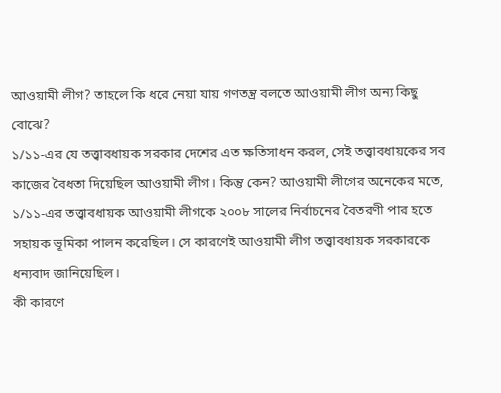আওয়ামী লীগ? তাহলে কি ধরে নেয়া যায় গণতন্ত্র বলতে আওয়ামী লীগ অন্য কিছু বোঝে?
১/১১-এর যে তত্ত্বাবধায়ক সরকার দেশের এত ক্ষতিসাধন করল, সেই তত্ত্বাবধায়কের সব কাজের বৈধতা দিয়েছিল আওয়ামী লীগ। কিন্তু কেন? আওয়ামী লীগের অনেকের মতে, ১/১১-এর তত্ত্বাবধায়ক আওয়ামী লীগকে ২০০৮ সালের নির্বাচনের বৈতরণী পার হতে সহায়ক ভূমিকা পালন করেছিল। সে কারণেই আওয়ামী লীগ তত্ত্বাবধায়ক সরকারকে ধন্যবাদ জানিয়েছিল।
কী কারণে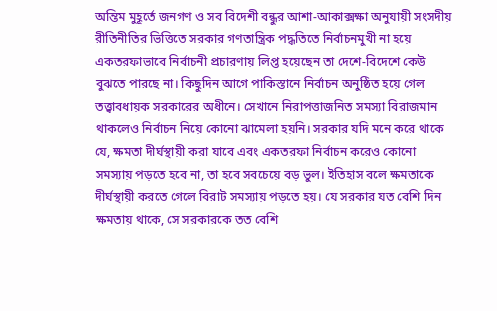অন্তিম মুহূর্তে জনগণ ও সব বিদেশী বন্ধুর আশা-আকাক্সক্ষা অনুযায়ী সংসদীয় রীতিনীতির ভিত্তিতে সরকার গণতান্ত্রিক পদ্ধতিতে নির্বাচনমুখী না হয়ে একতরফাভাবে নির্বাচনী প্রচারণায় লিপ্ত হয়েছেন তা দেশে-বিদেশে কেউ বুঝতে পারছে না। কিছুদিন আগে পাকিস্তানে নির্বাচন অনুষ্ঠিত হয়ে গেল তত্ত্বাবধায়ক সরকারের অধীনে। সেখানে নিরাপত্তাজনিত সমস্যা বিরাজমান থাকলেও নির্বাচন নিয়ে কোনো ঝামেলা হয়নি। সরকার যদি মনে করে থাকে যে, ক্ষমতা দীর্ঘস্থায়ী করা যাবে এবং একতরফা নির্বাচন করেও কোনো সমস্যায় পড়তে হবে না, তা হবে সবচেয়ে বড় ভুল। ইতিহাস বলে ক্ষমতাকে দীর্ঘস্থায়ী করতে গেলে বিরাট সমস্যায় পড়তে হয়। যে সরকার যত বেশি দিন ক্ষমতায় থাকে, সে সরকারকে তত বেশি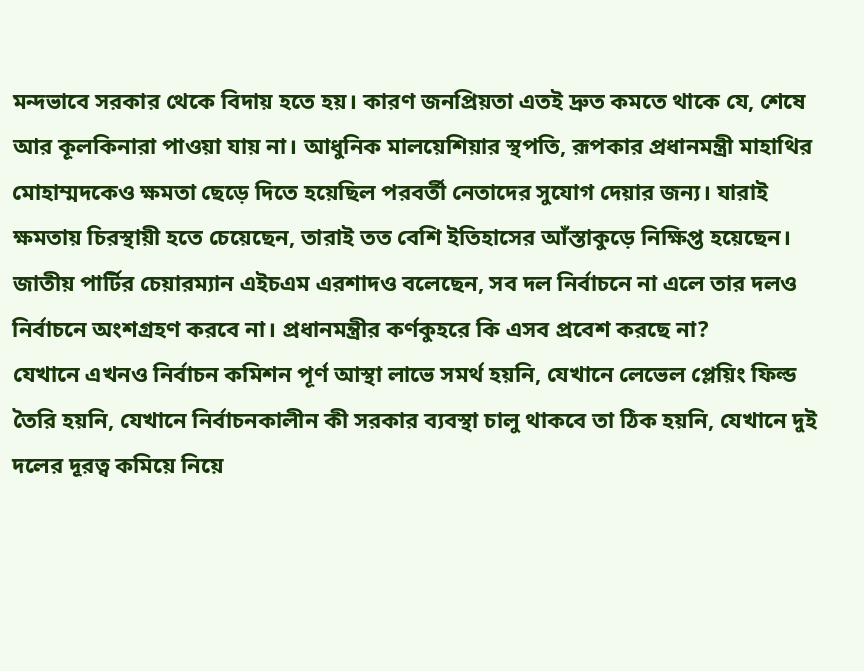মন্দভাবে সরকার থেকে বিদায় হতে হয়। কারণ জনপ্রিয়তা এতই দ্রুত কমতে থাকে যে, শেষে আর কূলকিনারা পাওয়া যায় না। আধুনিক মালয়েশিয়ার স্থপতি, রূপকার প্রধানমন্ত্রী মাহাথির মোহাম্মদকেও ক্ষমতা ছেড়ে দিতে হয়েছিল পরবর্তী নেতাদের সুযোগ দেয়ার জন্য। যারাই ক্ষমতায় চিরস্থায়ী হতে চেয়েছেন, তারাই তত বেশি ইতিহাসের আঁস্তাকুড়ে নিক্ষিপ্ত হয়েছেন। জাতীয় পার্টির চেয়ারম্যান এইচএম এরশাদও বলেছেন, সব দল নির্বাচনে না এলে তার দলও নির্বাচনে অংশগ্রহণ করবে না। প্রধানমন্ত্রীর কর্ণকুহরে কি এসব প্রবেশ করছে না?
যেখানে এখনও নির্বাচন কমিশন পূর্ণ আস্থা লাভে সমর্থ হয়নি, যেখানে লেভেল প্লেয়িং ফিল্ড তৈরি হয়নি, যেখানে নির্বাচনকালীন কী সরকার ব্যবস্থা চালু থাকবে তা ঠিক হয়নি, যেখানে দুই দলের দূরত্ব কমিয়ে নিয়ে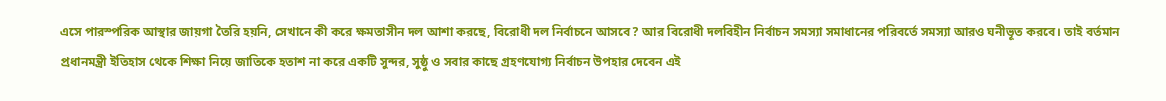এসে পারস্পরিক আস্থার জায়গা তৈরি হয়নি, সেখানে কী করে ক্ষমতাসীন দল আশা করছে, বিরোধী দল নির্বাচনে আসবে? আর বিরোধী দলবিহীন নির্বাচন সমস্যা সমাধানের পরিবর্তে সমস্যা আরও ঘনীভূত করবে। তাই বর্তমান প্রধানমন্ত্রী ইতিহাস থেকে শিক্ষা নিয়ে জাতিকে হতাশ না করে একটি সুন্দর, সুষ্ঠু ও সবার কাছে গ্রহণযোগ্য নির্বাচন উপহার দেবেন এই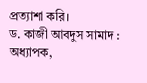প্রত্যাশা করি।
ড. কাজী আবদুস সামাদ : অধ্যাপক,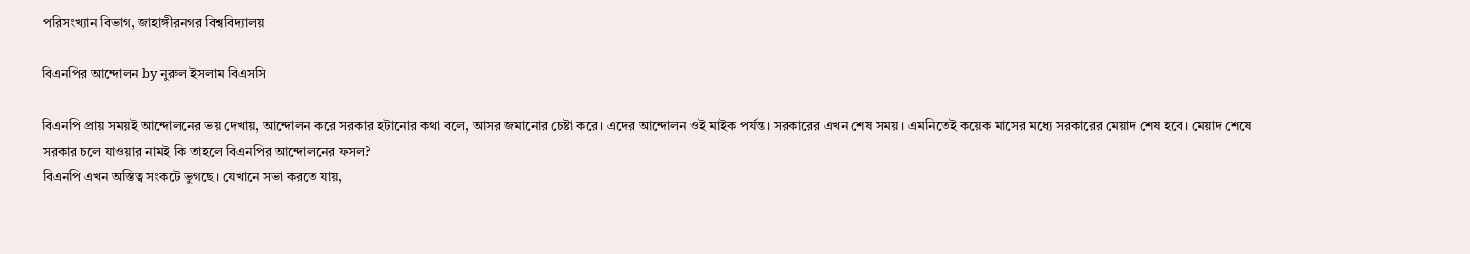পরিসংখ্যান বিভাগ, জাহাঙ্গীরনগর বিশ্ববিদ্যালয়

বিএনপির আন্দোলন by নুরুল ইসলাম বিএসসি

বিএনপি প্রায় সময়ই আন্দোলনের ভয় দেখায়, আন্দোলন করে সরকার হটানোর কথা বলে, আসর জমানোর চেষ্টা করে। এদের আন্দোলন ওই মাইক পর্যন্ত। সরকারের এখন শেষ সময়। এমনিতেই কয়েক মাসের মধ্যে সরকারের মেয়াদ শেষ হবে। মেয়াদ শেষে সরকার চলে যাওয়ার নামই কি তাহলে বিএনপির আন্দোলনের ফসল?
বিএনপি এখন অস্তিত্ব সংকটে ভুগছে। যেখানে সভা করতে যায়,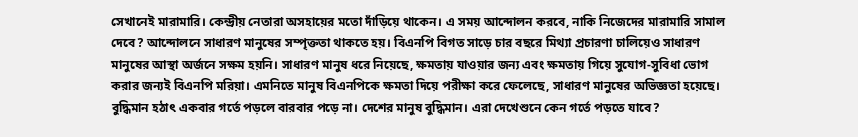সেখানেই মারামারি। কেন্দ্রীয় নেতারা অসহায়ের মতো দাঁড়িয়ে থাকেন। এ সময় আন্দোলন করবে, নাকি নিজেদের মারামারি সামাল দেবে? আন্দোলনে সাধারণ মানুষের সম্পৃক্ততা থাকতে হয়। বিএনপি বিগত সাড়ে চার বছরে মিথ্যা প্রচারণা চালিয়েও সাধারণ মানুষের আস্থা অর্জনে সক্ষম হয়নি। সাধারণ মানুষ ধরে নিয়েছে, ক্ষমতায় যাওয়ার জন্য এবং ক্ষমতায় গিয়ে সুযোগ-সুবিধা ভোগ করার জন্যই বিএনপি মরিয়া। এমনিতে মানুষ বিএনপিকে ক্ষমতা দিয়ে পরীক্ষা করে ফেলেছে, সাধারণ মানুষের অভিজ্ঞতা হয়েছে। বুদ্ধিমান হঠাৎ একবার গর্তে পড়লে বারবার পড়ে না। দেশের মানুষ বুদ্ধিমান। এরা দেখেশুনে কেন গর্তে পড়তে যাবে?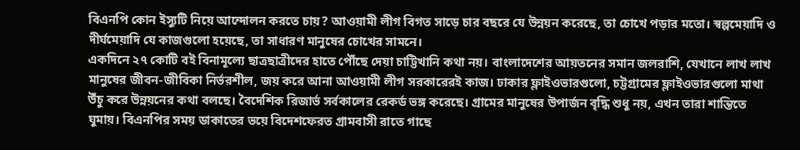বিএনপি কোন ইস্যুটি নিয়ে আন্দোলন করতে চায়? আওয়ামী লীগ বিগত সাড়ে চার বছরে যে উন্নয়ন করেছে, তা চোখে পড়ার মতো। স্বল্পমেয়াদি ও দীর্ঘমেয়াদি যে কাজগুলো হয়েছে, তা সাধারণ মানুষের চোখের সামনে।
একদিনে ২৭ কোটি বই বিনামূল্যে ছাত্রছাত্রীদের হাতে পৌঁছে দেয়া চাট্টিখানি কথা নয়। বাংলাদেশের আয়তনের সমান জলরাশি, যেখানে লাখ লাখ মানুষের জীবন-জীবিকা নির্ভরশীল, জয় করে আনা আওয়ামী লীগ সরকারেরই কাজ। ঢাকার ফ্লাইওভারগুলো, চট্টগ্রামের ফ্লাইওভারগুলো মাথা উঁচু করে উন্নয়নের কথা বলছে। বৈদেশিক রিজার্ভ সর্বকালের রেকর্ড ভঙ্গ করেছে। গ্রামের মানুষের উপার্জন বৃদ্ধি শুধু নয়, এখন তারা শান্তিতে ঘুমায়। বিএনপির সময় ডাকাতের ভয়ে বিদেশফেরত গ্রামবাসী রাতে গাছে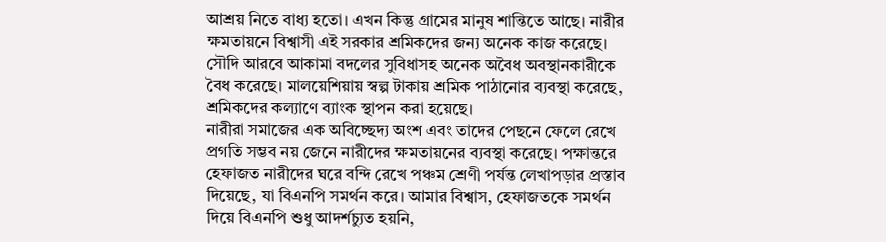আশ্রয় নিতে বাধ্য হতো। এখন কিন্তু গ্রামের মানুষ শান্তিতে আছে। নারীর ক্ষমতায়নে বিশ্বাসী এই সরকার শ্রমিকদের জন্য অনেক কাজ করেছে। সৌদি আরবে আকামা বদলের সুবিধাসহ অনেক অবৈধ অবস্থানকারীকে বৈধ করেছে। মালয়েশিয়ায় স্বল্প টাকায় শ্রমিক পাঠানোর ব্যবস্থা করেছে, শ্রমিকদের কল্যাণে ব্যাংক স্থাপন করা হয়েছে।
নারীরা সমাজের এক অবিচ্ছেদ্য অংশ এবং তাদের পেছনে ফেলে রেখে প্রগতি সম্ভব নয় জেনে নারীদের ক্ষমতায়নের ব্যবস্থা করেছে। পক্ষান্তরে হেফাজত নারীদের ঘরে বন্দি রেখে পঞ্চম শ্রেণী পর্যন্ত লেখাপড়ার প্রস্তাব দিয়েছে, যা বিএনপি সমর্থন করে। আমার বিশ্বাস, হেফাজতকে সমর্থন দিয়ে বিএনপি শুধু আদর্শচ্যুত হয়নি,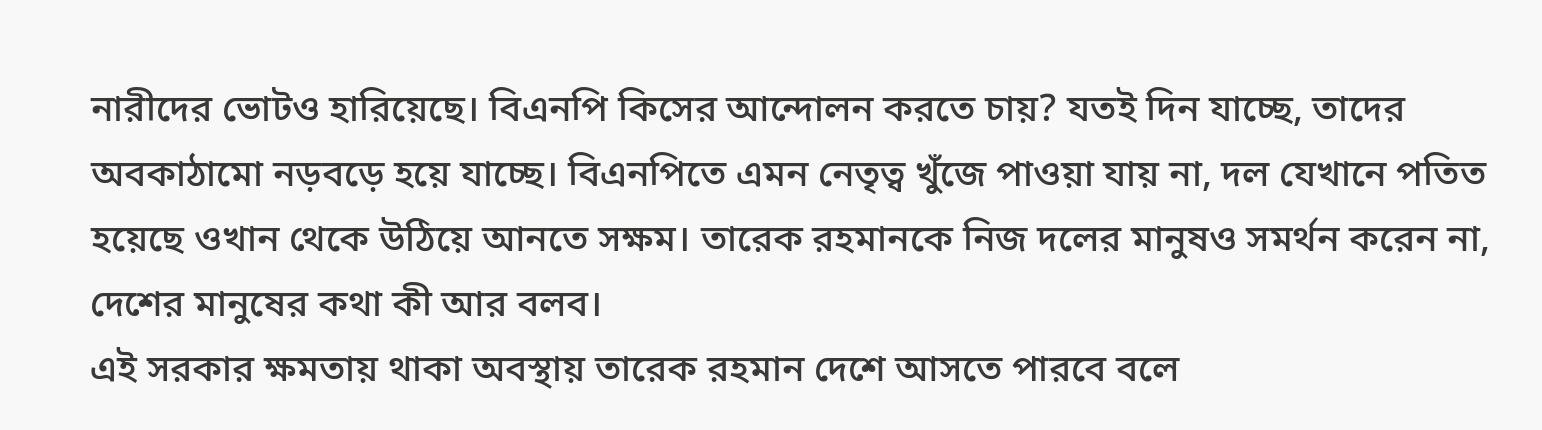নারীদের ভোটও হারিয়েছে। বিএনপি কিসের আন্দোলন করতে চায়? যতই দিন যাচ্ছে, তাদের অবকাঠামো নড়বড়ে হয়ে যাচ্ছে। বিএনপিতে এমন নেতৃত্ব খুঁজে পাওয়া যায় না, দল যেখানে পতিত হয়েছে ওখান থেকে উঠিয়ে আনতে সক্ষম। তারেক রহমানকে নিজ দলের মানুষও সমর্থন করেন না, দেশের মানুষের কথা কী আর বলব।
এই সরকার ক্ষমতায় থাকা অবস্থায় তারেক রহমান দেশে আসতে পারবে বলে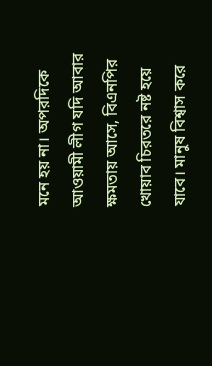মনে হয় না। অপরদিকে আওয়ামী লীগ যদি আবার ক্ষমতায় আসে, বিএনপির খোয়াব চিরতরে নষ্ট হয়ে যাবে। মানুষ বিশ্বাস করে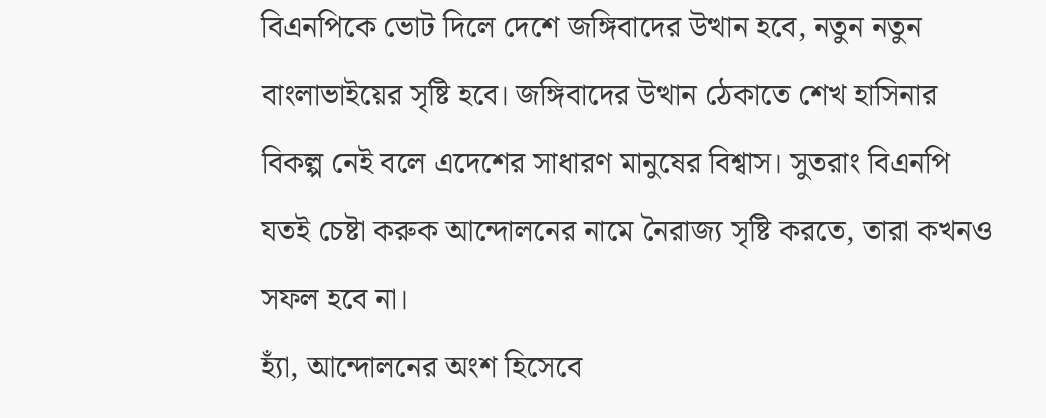বিএনপিকে ভোট দিলে দেশে জঙ্গিবাদের উত্থান হবে, নতুন নতুন বাংলাভাইয়ের সৃষ্টি হবে। জঙ্গিবাদের উত্থান ঠেকাতে শেখ হাসিনার বিকল্প নেই বলে এদেশের সাধারণ মানুষের বিশ্বাস। সুতরাং বিএনপি যতই চেষ্টা করুক আন্দোলনের নামে নৈরাজ্য সৃষ্টি করতে, তারা কখনও সফল হবে না।
হ্যাঁ, আন্দোলনের অংশ হিসেবে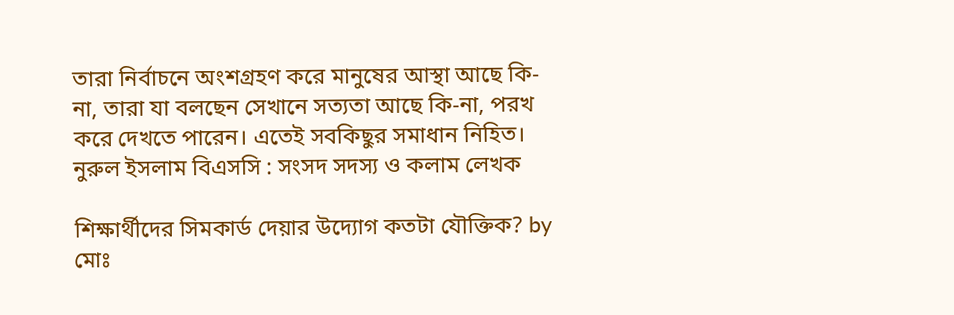তারা নির্বাচনে অংশগ্রহণ করে মানুষের আস্থা আছে কি-না, তারা যা বলছেন সেখানে সত্যতা আছে কি-না, পরখ করে দেখতে পারেন। এতেই সবকিছুর সমাধান নিহিত।
নুরুল ইসলাম বিএসসি : সংসদ সদস্য ও কলাম লেখক

শিক্ষার্থীদের সিমকার্ড দেয়ার উদ্যোগ কতটা যৌক্তিক? by মোঃ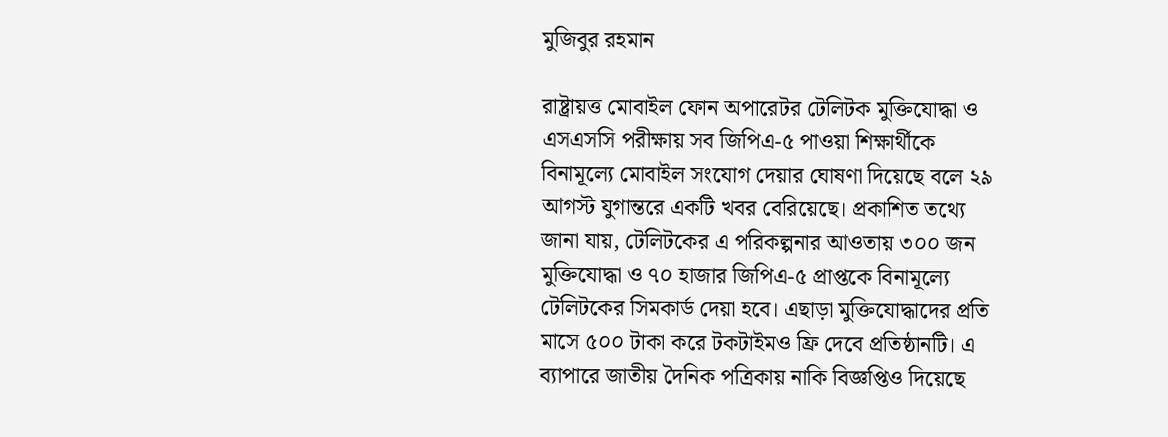মুজিবুর রহমান

রাষ্ট্রায়ত্ত মোবাইল ফোন অপারেটর টেলিটক মুক্তিযোদ্ধা ও এসএসসি পরীক্ষায় সব জিপিএ-৫ পাওয়া শিক্ষার্থীকে বিনামূল্যে মোবাইল সংযোগ দেয়ার ঘোষণা দিয়েছে বলে ২৯ আগস্ট যুগান্তরে একটি খবর বেরিয়েছে। প্রকাশিত তথ্যে জানা যায়, টেলিটকের এ পরিকল্পনার আওতায় ৩০০ জন মুক্তিযোদ্ধা ও ৭০ হাজার জিপিএ-৫ প্রাপ্তকে বিনামূল্যে টেলিটকের সিমকার্ড দেয়া হবে। এছাড়া মুক্তিযোদ্ধাদের প্রতি মাসে ৫০০ টাকা করে টকটাইমও ফ্রি দেবে প্রতিষ্ঠানটি। এ ব্যাপারে জাতীয় দৈনিক পত্রিকায় নাকি বিজ্ঞপ্তিও দিয়েছে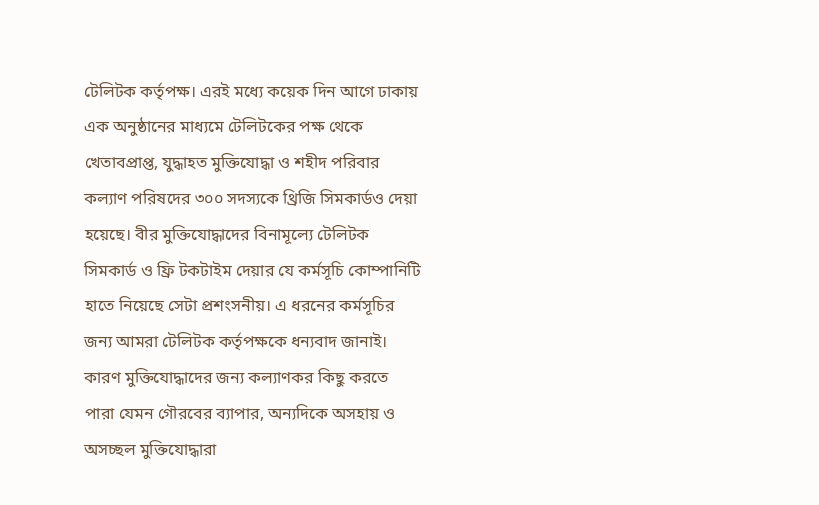টেলিটক কর্তৃপক্ষ। এরই মধ্যে কয়েক দিন আগে ঢাকায় এক অনুষ্ঠানের মাধ্যমে টেলিটকের পক্ষ থেকে খেতাবপ্রাপ্ত, যুদ্ধাহত মুক্তিযোদ্ধা ও শহীদ পরিবার কল্যাণ পরিষদের ৩০০ সদস্যকে থ্রিজি সিমকার্ডও দেয়া হয়েছে। বীর মুক্তিযোদ্ধাদের বিনামূল্যে টেলিটক সিমকার্ড ও ফ্রি টকটাইম দেয়ার যে কর্মসূচি কোম্পানিটি হাতে নিয়েছে সেটা প্রশংসনীয়। এ ধরনের কর্মসূচির জন্য আমরা টেলিটক কর্তৃপক্ষকে ধন্যবাদ জানাই। কারণ মুক্তিযোদ্ধাদের জন্য কল্যাণকর কিছু করতে পারা যেমন গৌরবের ব্যাপার, অন্যদিকে অসহায় ও অসচ্ছল মুক্তিযোদ্ধারা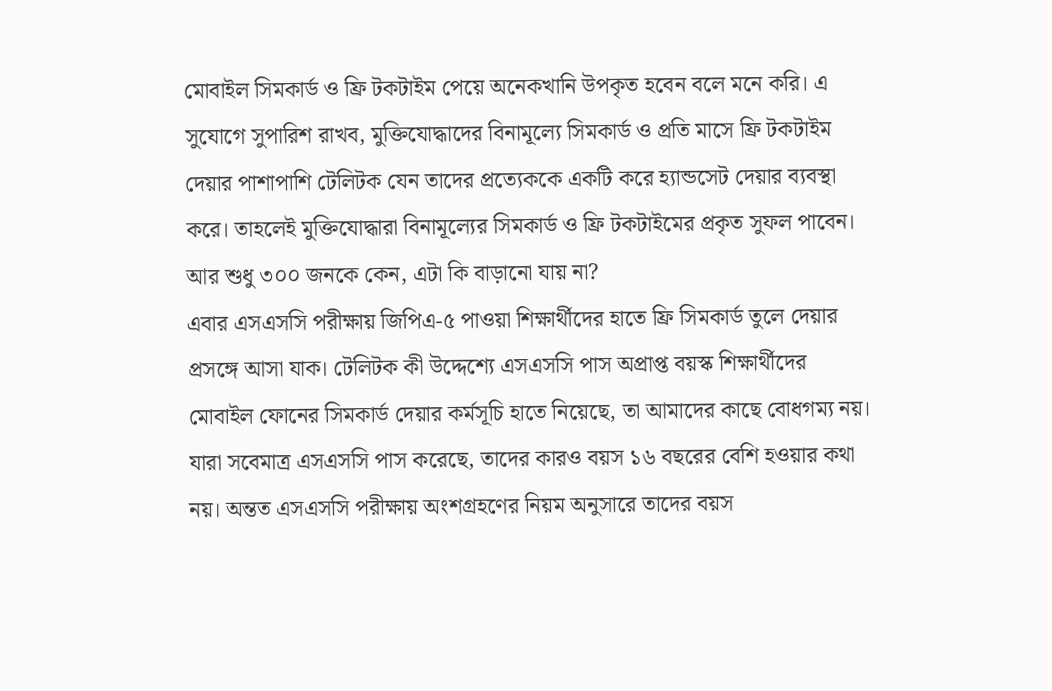মোবাইল সিমকার্ড ও ফ্রি টকটাইম পেয়ে অনেকখানি উপকৃত হবেন বলে মনে করি। এ সুযোগে সুপারিশ রাখব, মুক্তিযোদ্ধাদের বিনামূল্যে সিমকার্ড ও প্রতি মাসে ফ্রি টকটাইম দেয়ার পাশাপাশি টেলিটক যেন তাদের প্রত্যেককে একটি করে হ্যান্ডসেট দেয়ার ব্যবস্থা করে। তাহলেই মুক্তিযোদ্ধারা বিনামূল্যের সিমকার্ড ও ফ্রি টকটাইমের প্রকৃত সুফল পাবেন। আর শুধু ৩০০ জনকে কেন, এটা কি বাড়ানো যায় না?
এবার এসএসসি পরীক্ষায় জিপিএ-৫ পাওয়া শিক্ষার্থীদের হাতে ফ্রি সিমকার্ড তুলে দেয়ার প্রসঙ্গে আসা যাক। টেলিটক কী উদ্দেশ্যে এসএসসি পাস অপ্রাপ্ত বয়স্ক শিক্ষার্থীদের মোবাইল ফোনের সিমকার্ড দেয়ার কর্মসূচি হাতে নিয়েছে, তা আমাদের কাছে বোধগম্য নয়। যারা সবেমাত্র এসএসসি পাস করেছে, তাদের কারও বয়স ১৬ বছরের বেশি হওয়ার কথা নয়। অন্তত এসএসসি পরীক্ষায় অংশগ্রহণের নিয়ম অনুসারে তাদের বয়স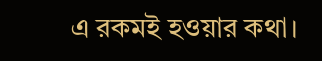এ রকমই হওয়ার কথা।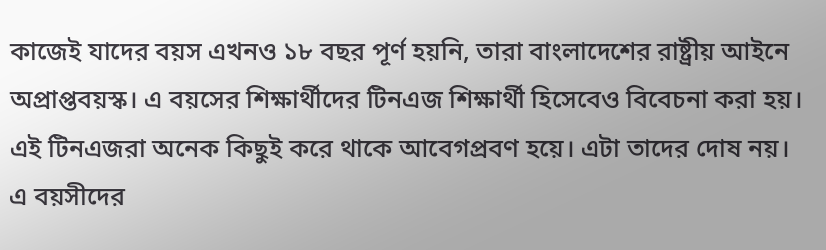কাজেই যাদের বয়স এখনও ১৮ বছর পূর্ণ হয়নি, তারা বাংলাদেশের রাষ্ট্রীয় আইনে অপ্রাপ্তবয়স্ক। এ বয়সের শিক্ষার্থীদের টিনএজ শিক্ষার্থী হিসেবেও বিবেচনা করা হয়। এই টিনএজরা অনেক কিছুই করে থাকে আবেগপ্রবণ হয়ে। এটা তাদের দোষ নয়। এ বয়সীদের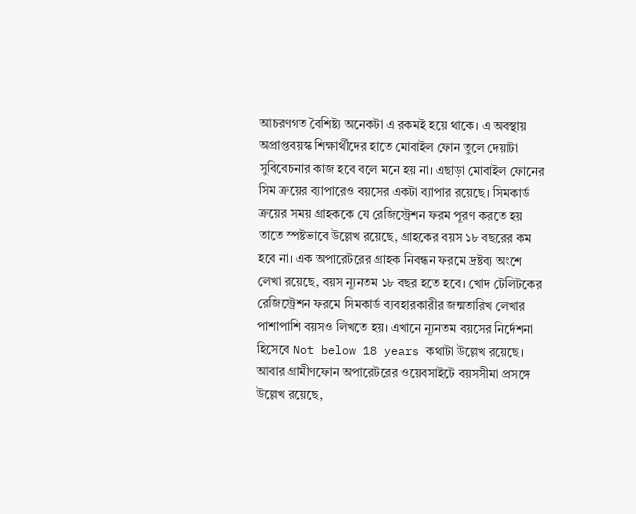আচরণগত বৈশিষ্ট্য অনেকটা এ রকমই হয়ে থাকে। এ অবস্থায় অপ্রাপ্তবয়স্ক শিক্ষার্থীদের হাতে মোবাইল ফোন তুলে দেয়াটা সুবিবেচনার কাজ হবে বলে মনে হয় না। এছাড়া মোবাইল ফোনের সিম ক্রয়ের ব্যাপারেও বয়সের একটা ব্যাপার রয়েছে। সিমকার্ড ক্রয়ের সময় গ্রাহককে যে রেজিস্ট্রেশন ফরম পূরণ করতে হয় তাতে স্পষ্টভাবে উল্লেখ রয়েছে, গ্রাহকের বয়স ১৮ বছরের কম হবে না। এক অপারেটরের গ্রাহক নিবন্ধন ফরমে দ্রষ্টব্য অংশে লেখা রয়েছে, বয়স ন্যূনতম ১৮ বছর হতে হবে। খোদ টেলিটকের রেজিস্ট্রেশন ফরমে সিমকার্ড ব্যবহারকারীর জন্মতারিখ লেখার পাশাপাশি বয়সও লিখতে হয়। এখানে ন্যূনতম বয়সের নির্দেশনা হিসেবে Not below 18 years কথাটা উল্লেখ রয়েছে। আবার গ্রামীণফোন অপারেটরের ওয়েবসাইটে বয়সসীমা প্রসঙ্গে উল্লেখ রয়েছে,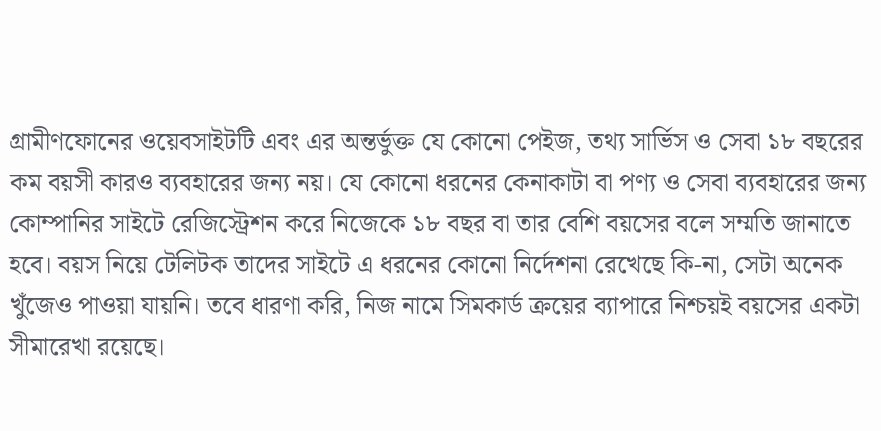গ্রামীণফোনের ওয়েবসাইটটি এবং এর অন্তর্ভুক্ত যে কোনো পেইজ, তথ্য সার্ভিস ও সেবা ১৮ বছরের কম বয়সী কারও ব্যবহারের জন্য নয়। যে কোনো ধরনের কেনাকাটা বা পণ্য ও সেবা ব্যবহারের জন্য কোম্পানির সাইটে রেজিস্ট্রেশন করে নিজেকে ১৮ বছর বা তার বেশি বয়সের বলে সম্মতি জানাতে হবে। বয়স নিয়ে টেলিটক তাদের সাইটে এ ধরনের কোনো নির্দেশনা রেখেছে কি-না, সেটা অনেক খুঁজেও পাওয়া যায়নি। তবে ধারণা করি, নিজ নামে সিমকার্ড ক্রয়ের ব্যাপারে নিশ্চয়ই বয়সের একটা সীমারেখা রয়েছে।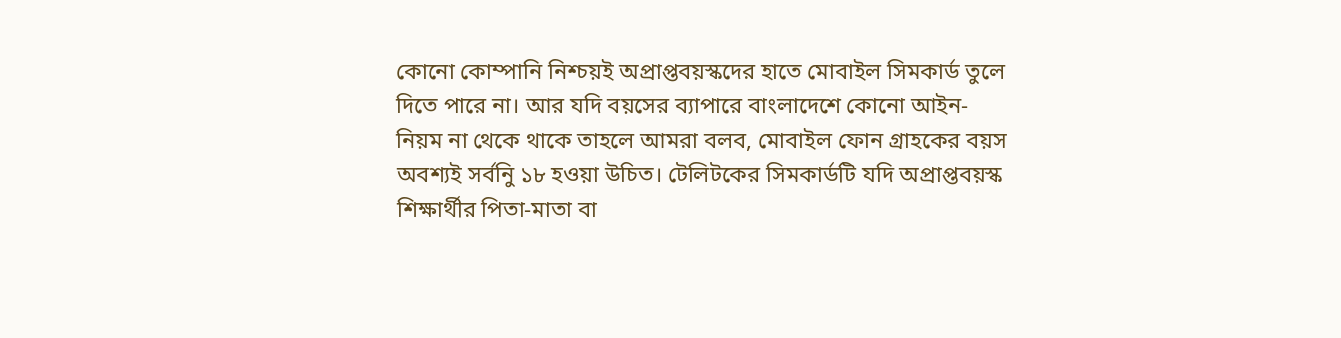কোনো কোম্পানি নিশ্চয়ই অপ্রাপ্তবয়স্কদের হাতে মোবাইল সিমকার্ড তুলে দিতে পারে না। আর যদি বয়সের ব্যাপারে বাংলাদেশে কোনো আইন-নিয়ম না থেকে থাকে তাহলে আমরা বলব, মোবাইল ফোন গ্রাহকের বয়স অবশ্যই সর্বনিু ১৮ হওয়া উচিত। টেলিটকের সিমকার্ডটি যদি অপ্রাপ্তবয়স্ক শিক্ষার্থীর পিতা-মাতা বা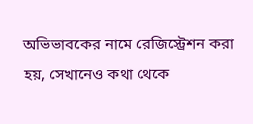অভিভাবকের নামে রেজিস্ট্রেশন করা হয়, সেখানেও কথা থেকে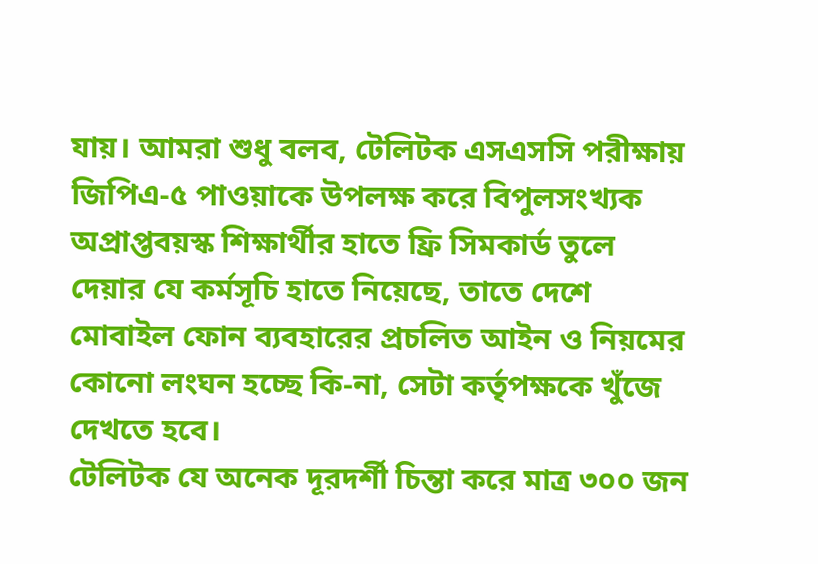যায়। আমরা শুধু বলব, টেলিটক এসএসসি পরীক্ষায় জিপিএ-৫ পাওয়াকে উপলক্ষ করে বিপুলসংখ্যক অপ্রাপ্তবয়স্ক শিক্ষার্থীর হাতে ফ্রি সিমকার্ড তুলে দেয়ার যে কর্মসূচি হাতে নিয়েছে, তাতে দেশে মোবাইল ফোন ব্যবহারের প্রচলিত আইন ও নিয়মের কোনো লংঘন হচ্ছে কি-না, সেটা কর্তৃপক্ষকে খুঁজে দেখতে হবে।
টেলিটক যে অনেক দূরদর্শী চিন্তা করে মাত্র ৩০০ জন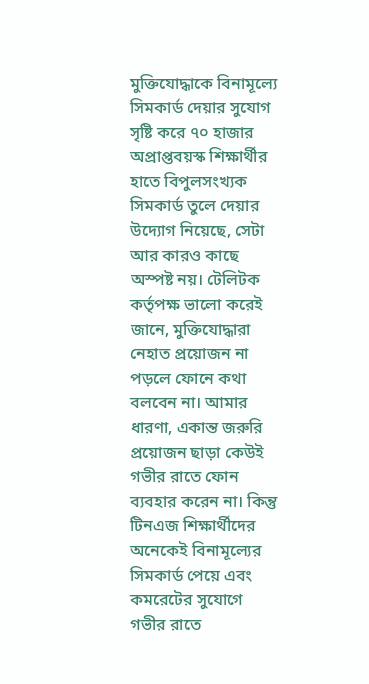মুক্তিযোদ্ধাকে বিনামূল্যে সিমকার্ড দেয়ার সুযোগ সৃষ্টি করে ৭০ হাজার অপ্রাপ্তবয়স্ক শিক্ষার্থীর হাতে বিপুলসংখ্যক সিমকার্ড তুলে দেয়ার উদ্যোগ নিয়েছে, সেটা আর কারও কাছে অস্পষ্ট নয়। টেলিটক কর্তৃপক্ষ ভালো করেই জানে, মুক্তিযোদ্ধারা নেহাত প্রয়োজন না পড়লে ফোনে কথা বলবেন না। আমার ধারণা, একান্ত জরুরি প্রয়োজন ছাড়া কেউই গভীর রাতে ফোন ব্যবহার করেন না। কিন্তু টিনএজ শিক্ষার্থীদের অনেকেই বিনামূল্যের সিমকার্ড পেয়ে এবং কমরেটের সুযোগে গভীর রাতে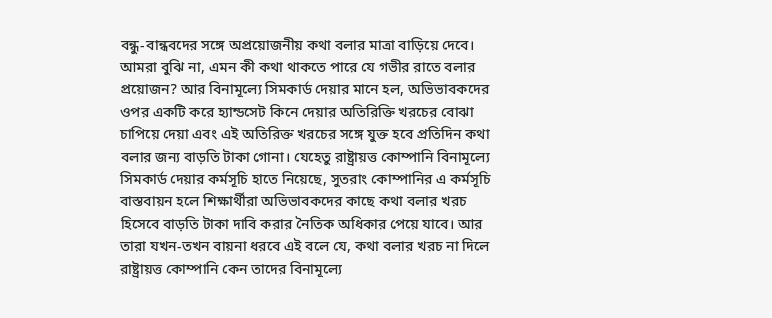বন্ধু-বান্ধবদের সঙ্গে অপ্রয়োজনীয় কথা বলার মাত্রা বাড়িয়ে দেবে। আমরা বুঝি না, এমন কী কথা থাকতে পারে যে গভীর রাতে বলার প্রয়োজন? আর বিনামূল্যে সিমকার্ড দেয়ার মানে হল, অভিভাবকদের ওপর একটি করে হ্যান্ডসেট কিনে দেয়ার অতিরিক্তি খরচের বোঝা চাপিয়ে দেয়া এবং এই অতিরিক্ত খরচের সঙ্গে যুক্ত হবে প্রতিদিন কথা বলার জন্য বাড়তি টাকা গোনা। যেহেতু রাষ্ট্রায়ত্ত কোম্পানি বিনামূল্যে সিমকার্ড দেয়ার কর্মসূচি হাতে নিয়েছে, সুতরাং কোম্পানির এ কর্মসূচি বাস্তবায়ন হলে শিক্ষার্থীরা অভিভাবকদের কাছে কথা বলার খরচ হিসেবে বাড়তি টাকা দাবি করার নৈতিক অধিকার পেয়ে যাবে। আর তারা যখন-তখন বায়না ধরবে এই বলে যে, কথা বলার খরচ না দিলে রাষ্ট্রায়ত্ত কোম্পানি কেন তাদের বিনামূল্যে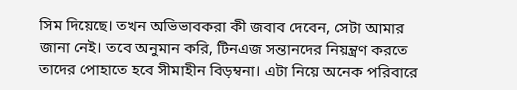সিম দিয়েছে। তখন অভিভাবকরা কী জবাব দেবেন, সেটা আমার জানা নেই। তবে অনুমান করি, টিনএজ সন্তানদের নিয়ন্ত্রণ করতে তাদের পোহাতে হবে সীমাহীন বিড়ম্বনা। এটা নিয়ে অনেক পরিবারে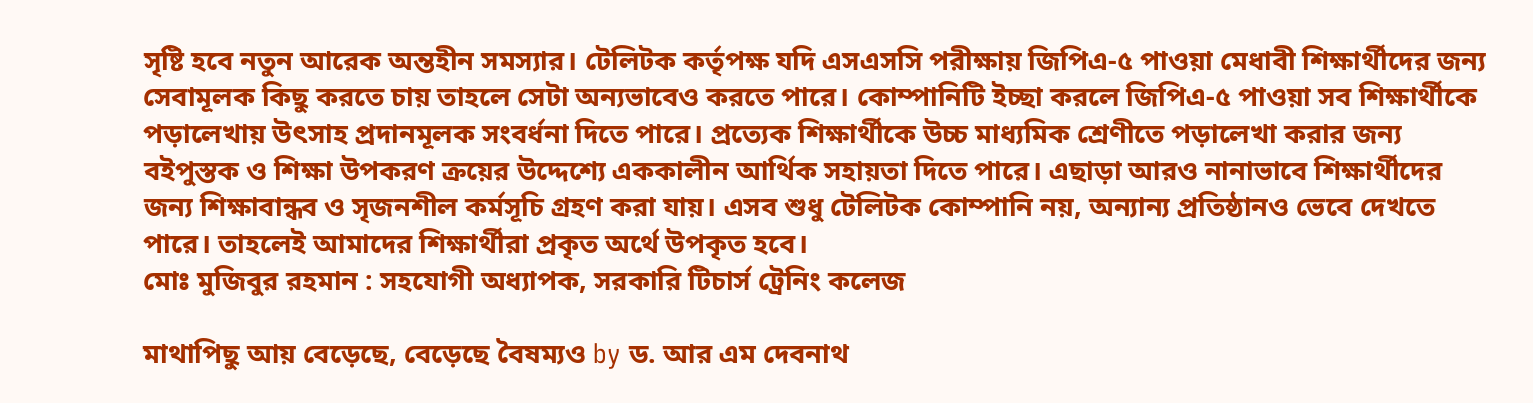সৃষ্টি হবে নতুন আরেক অন্তহীন সমস্যার। টেলিটক কর্তৃপক্ষ যদি এসএসসি পরীক্ষায় জিপিএ-৫ পাওয়া মেধাবী শিক্ষার্থীদের জন্য সেবামূলক কিছু করতে চায় তাহলে সেটা অন্যভাবেও করতে পারে। কোম্পানিটি ইচ্ছা করলে জিপিএ-৫ পাওয়া সব শিক্ষার্থীকে পড়ালেখায় উৎসাহ প্রদানমূলক সংবর্ধনা দিতে পারে। প্রত্যেক শিক্ষার্থীকে উচ্চ মাধ্যমিক শ্রেণীতে পড়ালেখা করার জন্য বইপুস্তক ও শিক্ষা উপকরণ ক্রয়ের উদ্দেশ্যে এককালীন আর্থিক সহায়তা দিতে পারে। এছাড়া আরও নানাভাবে শিক্ষার্থীদের জন্য শিক্ষাবান্ধব ও সৃজনশীল কর্মসূচি গ্রহণ করা যায়। এসব শুধু টেলিটক কোম্পানি নয়, অন্যান্য প্রতিষ্ঠানও ভেবে দেখতে পারে। তাহলেই আমাদের শিক্ষার্থীরা প্রকৃত অর্থে উপকৃত হবে।
মোঃ মুজিবুর রহমান : সহযোগী অধ্যাপক, সরকারি টিচার্স ট্রেনিং কলেজ

মাথাপিছু আয় বেড়েছে, বেড়েছে বৈষম্যও by ড. আর এম দেবনাথ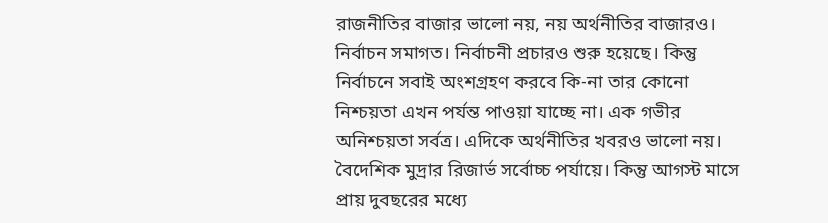রাজনীতির বাজার ভালো নয়, নয় অর্থনীতির বাজারও। নির্বাচন সমাগত। নির্বাচনী প্রচারও শুরু হয়েছে। কিন্তু নির্বাচনে সবাই অংশগ্রহণ করবে কি-না তার কোনো নিশ্চয়তা এখন পর্যন্ত পাওয়া যাচ্ছে না। এক গভীর অনিশ্চয়তা সর্বত্র। এদিকে অর্থনীতির খবরও ভালো নয়। বৈদেশিক মুদ্রার রিজার্ভ সর্বোচ্চ পর্যায়ে। কিন্তু আগস্ট মাসে প্রায় দুবছরের মধ্যে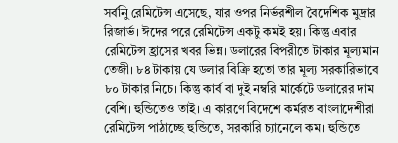সর্বনিু রেমিটেন্স এসেছে, যার ওপর নির্ভরশীল বৈদেশিক মুদ্রার রিজার্ভ। ঈদের পরে রেমিটেন্স একটু কমই হয়। কিন্তু এবার রেমিটেন্স হ্রাসের খবর ভিন্ন। ডলারের বিপরীতে টাকার মূল্যমান তেজী। ৮৪ টাকায় যে ডলার বিক্রি হতো তার মূল্য সরকারিভাবে ৮০ টাকার নিচে। কিন্তু কার্ব বা দুই নম্বরি মার্কেটে ডলারের দাম বেশি। হুন্ডিতেও তাই। এ কারণে বিদেশে কর্মরত বাংলাদেশীরা রেমিটেন্স পাঠাচ্ছে হুন্ডিতে, সরকারি চ্যানেলে কম। হুন্ডিতে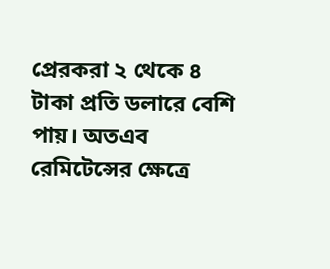প্রেরকরা ২ থেকে ৪ টাকা প্রতি ডলারে বেশি পায়। অতএব রেমিটেন্সের ক্ষেত্রে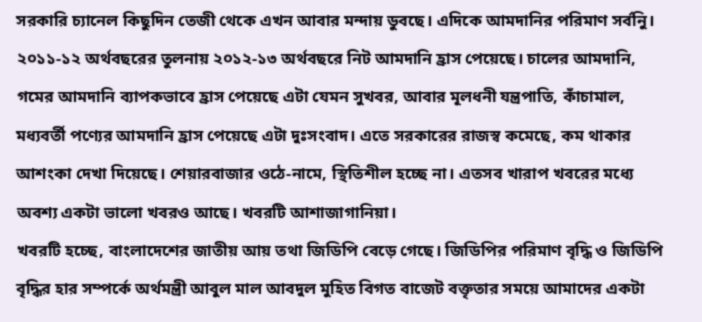সরকারি চ্যানেল কিছুদিন তেজী থেকে এখন আবার মন্দায় ডুবছে। এদিকে আমদানির পরিমাণ সর্বনিু। ২০১১-১২ অর্থবছরের তুলনায় ২০১২-১৩ অর্থবছরে নিট আমদানি হ্রাস পেয়েছে। চালের আমদানি, গমের আমদানি ব্যাপকভাবে হ্রাস পেয়েছে এটা যেমন সুখবর, আবার মূলধনী যন্ত্রপাতি, কাঁচামাল, মধ্যবর্তী পণ্যের আমদানি হ্রাস পেয়েছে এটা দুঃসংবাদ। এতে সরকারের রাজস্ব কমেছে, কম থাকার আশংকা দেখা দিয়েছে। শেয়ারবাজার ওঠে-নামে, স্থিতিশীল হচ্ছে না। এতসব খারাপ খবরের মধ্যে অবশ্য একটা ভালো খবরও আছে। খবরটি আশাজাগানিয়া।
খবরটি হচ্ছে, বাংলাদেশের জাতীয় আয় তথা জিডিপি বেড়ে গেছে। জিডিপির পরিমাণ বৃদ্ধি ও জিডিপি বৃদ্ধির হার সম্পর্কে অর্থমন্ত্রী আবুল মাল আবদুল মুহিত বিগত বাজেট বক্তৃতার সময়ে আমাদের একটা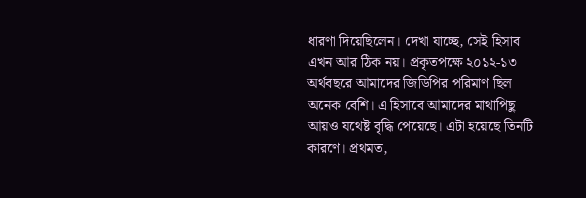ধারণা দিয়েছিলেন। দেখা যাচ্ছে, সেই হিসাব এখন আর ঠিক নয়। প্রকৃতপক্ষে ২০১২-১৩ অর্থবছরে আমাদের জিডিপির পরিমাণ ছিল অনেক বেশি। এ হিসাবে আমাদের মাথাপিছু আয়ও যথেষ্ট বৃদ্ধি পেয়েছে। এটা হয়েছে তিনটি কারণে। প্রথমত,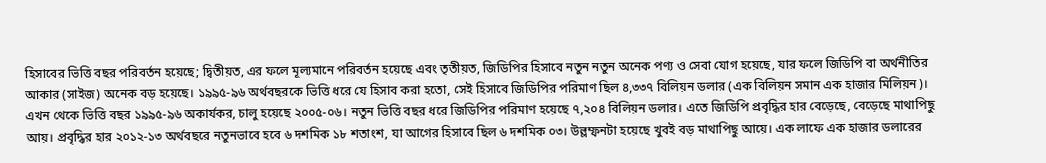হিসাবের ভিত্তি বছর পরিবর্তন হয়েছে; দ্বিতীয়ত, এর ফলে মূল্যমানে পরিবর্তন হয়েছে এবং তৃতীয়ত, জিডিপির হিসাবে নতুন নতুন অনেক পণ্য ও সেবা যোগ হয়েছে, যার ফলে জিডিপি বা অর্থনীতির আকার (সাইজ) অনেক বড় হয়েছে। ১৯৯৫-৯৬ অর্থবছরকে ভিত্তি ধরে যে হিসাব করা হতো, সেই হিসাবে জিডিপির পরিমাণ ছিল ৪,৩৩৭ বিলিয়ন ডলার (এক বিলিয়ন সমান এক হাজার মিলিয়ন)। এখন থেকে ভিত্তি বছর ১৯৯৫-৯৬ অকার্যকর, চালু হয়েছে ২০০৫-০৬। নতুন ভিত্তি বছর ধরে জিডিপির পরিমাণ হয়েছে ৭,২০৪ বিলিয়ন ডলার। এতে জিডিপি প্রবৃদ্ধির হার বেড়েছে, বেড়েছে মাথাপিছু আয়। প্রবৃদ্ধির হার ২০১২-১৩ অর্থবছরে নতুনভাবে হবে ৬ দশমিক ১৮ শতাংশ, যা আগের হিসাবে ছিল ৬ দশমিক ০৩। উল্লম্ফনটা হয়েছে খুবই বড় মাথাপিছু আয়ে। এক লাফে এক হাজার ডলারের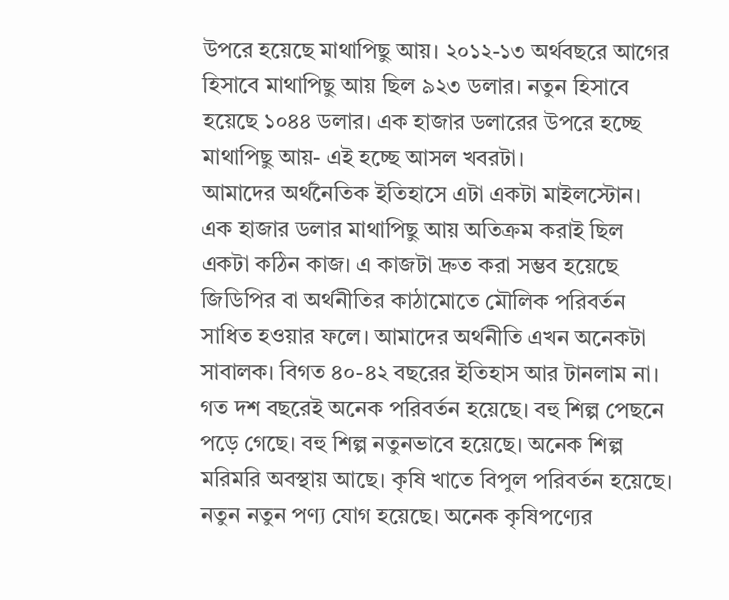উপরে হয়েছে মাথাপিছু আয়। ২০১২-১৩ অর্থবছরে আগের হিসাবে মাথাপিছু আয় ছিল ৯২৩ ডলার। নতুন হিসাবে হয়েছে ১০৪৪ ডলার। এক হাজার ডলারের উপরে হচ্ছে মাথাপিছু আয়- এই হচ্ছে আসল খবরটা।
আমাদের অর্থনৈতিক ইতিহাসে এটা একটা মাইলস্টোন। এক হাজার ডলার মাথাপিছু আয় অতিক্রম করাই ছিল একটা কঠিন কাজ। এ কাজটা দ্রুত করা সম্ভব হয়েছে জিডিপির বা অর্থনীতির কাঠামোতে মৌলিক পরিবর্তন সাধিত হওয়ার ফলে। আমাদের অর্থনীতি এখন অনেকটা সাবালক। বিগত ৪০-৪২ বছরের ইতিহাস আর টানলাম না। গত দশ বছরেই অনেক পরিবর্তন হয়েছে। বহু শিল্প পেছনে পড়ে গেছে। বহু শিল্প নতুনভাবে হয়েছে। অনেক শিল্প মরিমরি অবস্থায় আছে। কৃষি খাতে বিপুল পরিবর্তন হয়েছে। নতুন নতুন পণ্য যোগ হয়েছে। অনেক কৃষিপণ্যের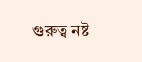গুরুত্ব নষ্ট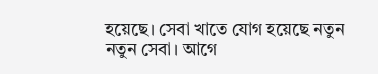হয়েছে। সেবা খাতে যোগ হয়েছে নতুন নতুন সেবা। আগে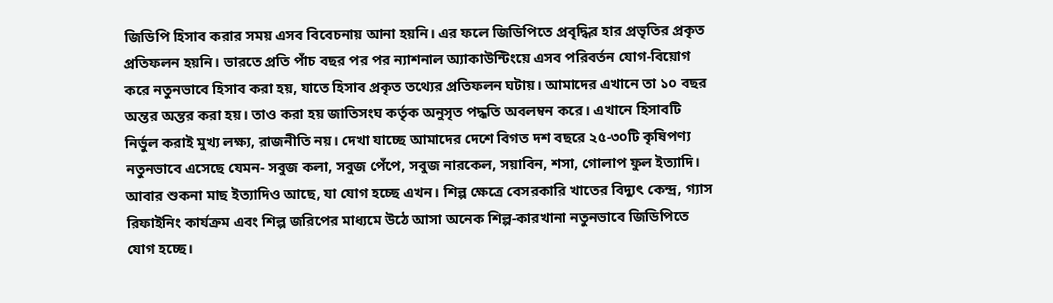জিডিপি হিসাব করার সময় এসব বিবেচনায় আনা হয়নি। এর ফলে জিডিপিতে প্রবৃদ্ধির হার প্রভৃতির প্রকৃত প্রতিফলন হয়নি। ভারতে প্রতি পাঁচ বছর পর পর ন্যাশনাল অ্যাকাউন্টিংয়ে এসব পরিবর্তন যোগ-বিয়োগ করে নতুনভাবে হিসাব করা হয়, যাতে হিসাব প্রকৃত তথ্যের প্রতিফলন ঘটায়। আমাদের এখানে তা ১০ বছর অন্তর অন্তর করা হয়। তাও করা হয় জাতিসংঘ কর্তৃক অনুসৃত পদ্ধতি অবলম্বন করে। এখানে হিসাবটি নির্ভুল করাই মুখ্য লক্ষ্য, রাজনীতি নয়। দেখা যাচ্ছে আমাদের দেশে বিগত দশ বছরে ২৫-৩০টি কৃষিপণ্য নতুনভাবে এসেছে যেমন- সবুজ কলা, সবুজ পেঁপে, সবুজ নারকেল, সয়াবিন, শসা, গোলাপ ফুল ইত্যাদি। আবার শুকনা মাছ ইত্যাদিও আছে, যা যোগ হচ্ছে এখন। শিল্প ক্ষেত্রে বেসরকারি খাতের বিদ্যুৎ কেন্দ্র, গ্যাস রিফাইনিং কার্যক্রম এবং শিল্প জরিপের মাধ্যমে উঠে আসা অনেক শিল্প-কারখানা নতুনভাবে জিডিপিতে যোগ হচ্ছে।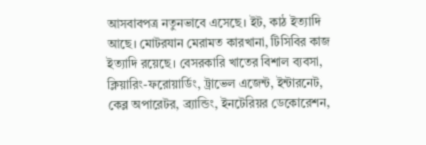আসবাবপত্র নতুনভাবে এসেছে। ইট, কাঠ ইত্যাদি আছে। মোটরযান মেরামত কারখানা, টিসিবির কাজ ইত্যাদি রয়েছে। বেসরকারি খাতের বিশাল ব্যবসা, ক্লিয়ারিং-ফরোয়ার্ডিং, ট্রাভেল এজেন্ট, ইন্টারনেট, কেব্ল অপারেটর, ব্র্যান্ডিং, ইনটেরিয়র ডেকোরেশন,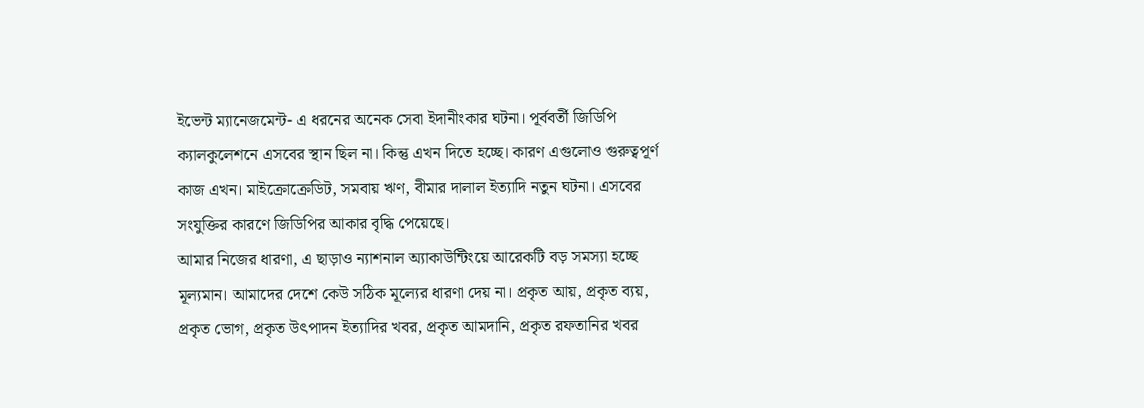ইভেন্ট ম্যানেজমেন্ট- এ ধরনের অনেক সেবা ইদানীংকার ঘটনা। পূর্ববর্তী জিডিপি ক্যালকুলেশনে এসবের স্থান ছিল না। কিন্তু এখন দিতে হচ্ছে। কারণ এগুলোও গুরুত্বপূর্ণ কাজ এখন। মাইক্রোক্রেডিট, সমবায় ঋণ, বীমার দালাল ইত্যাদি নতুন ঘটনা। এসবের সংযুক্তির কারণে জিডিপির আকার বৃদ্ধি পেয়েছে।
আমার নিজের ধারণা, এ ছাড়াও ন্যাশনাল অ্যাকাউন্টিংয়ে আরেকটি বড় সমস্যা হচ্ছে মূল্যমান। আমাদের দেশে কেউ সঠিক মূল্যের ধারণা দেয় না। প্রকৃত আয়, প্রকৃত ব্যয়, প্রকৃত ভোগ, প্রকৃত উৎপাদন ইত্যাদির খবর, প্রকৃত আমদানি, প্রকৃত রফতানির খবর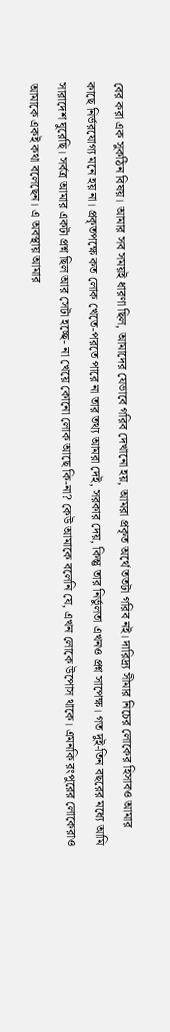বের করা এক সুকঠিন বিষয়। আমার সব সময়ই ধারণা ছিল, আমাদের যেভাবে গরিব দেখানো হয়, আমরা প্রকৃত অর্থে ততটা গরিব নই। দারিদ্র্য সীমার নিচের লোকের হিসাবও আমার কাছে নির্ভরযোগ্য মনে হয় না। প্রকৃতপক্ষে কত লোক খেতে-পরতে পারে না তার তথ্য আমরা দেই, সরকার দেয়, কিন্তু তার নির্ভুলতা এখনও প্রশ্ন সাপেক্ষ। গত দুই-তিন বছরের মধ্যে আমি সারাদেশ ঘুরেছি। সর্বত্র আমার একটা প্রশ্ন ছিল আর সেটা হচ্ছে- না খেয়ে কোনো লোক আছে কি-না? কেউ আমাকে বলেনি যে, এখন লোকে উপোস থাকে। এমনকি রংপুরের লোকেরাও আমাকে একই কথা বলেছেন। এ অবস্থায় আমার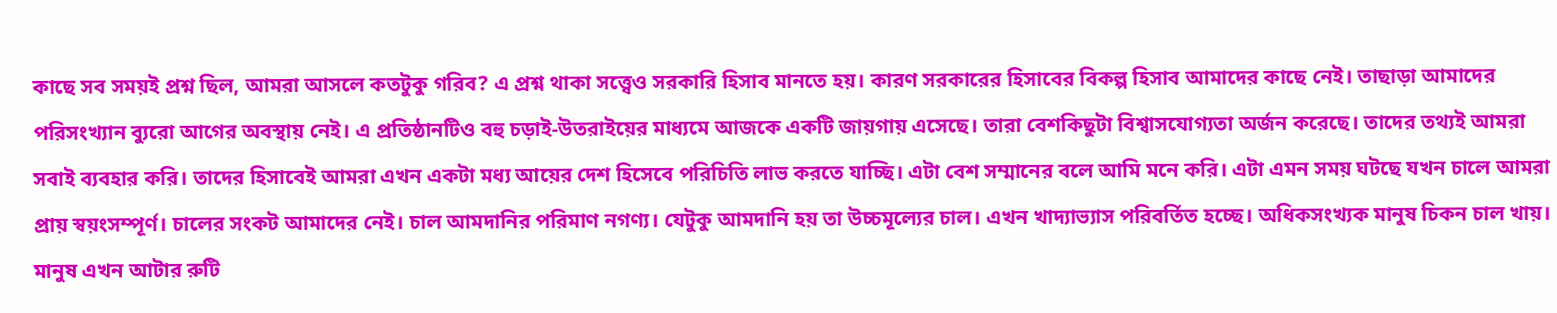কাছে সব সময়ই প্রশ্ন ছিল, আমরা আসলে কতটুকু গরিব? এ প্রশ্ন থাকা সত্ত্বেও সরকারি হিসাব মানতে হয়। কারণ সরকারের হিসাবের বিকল্প হিসাব আমাদের কাছে নেই। তাছাড়া আমাদের পরিসংখ্যান ব্যুরো আগের অবস্থায় নেই। এ প্রতিষ্ঠানটিও বহু চড়াই-উতরাইয়ের মাধ্যমে আজকে একটি জায়গায় এসেছে। তারা বেশকিছুটা বিশ্বাসযোগ্যতা অর্জন করেছে। তাদের তথ্যই আমরা সবাই ব্যবহার করি। তাদের হিসাবেই আমরা এখন একটা মধ্য আয়ের দেশ হিসেবে পরিচিতি লাভ করতে যাচ্ছি। এটা বেশ সম্মানের বলে আমি মনে করি। এটা এমন সময় ঘটছে যখন চালে আমরা প্রায় স্বয়ংসম্পূর্ণ। চালের সংকট আমাদের নেই। চাল আমদানির পরিমাণ নগণ্য। যেটুকু আমদানি হয় তা উচ্চমূল্যের চাল। এখন খাদ্যাভ্যাস পরিবর্তিত হচ্ছে। অধিকসংখ্যক মানুষ চিকন চাল খায়। মানুষ এখন আটার রুটি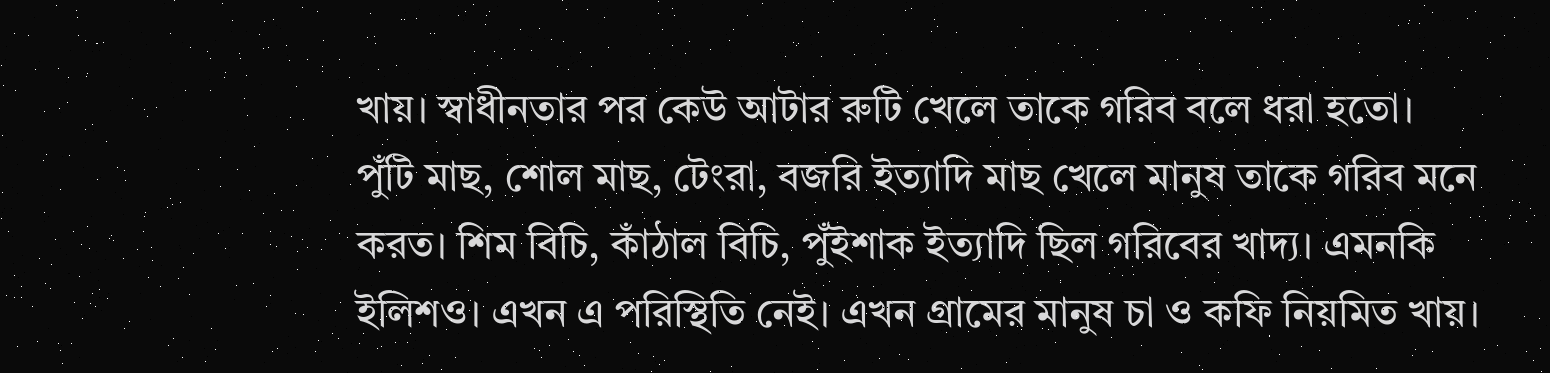খায়। স্বাধীনতার পর কেউ আটার রুটি খেলে তাকে গরিব বলে ধরা হতো। পুঁটি মাছ, শোল মাছ, টেংরা, বজরি ইত্যাদি মাছ খেলে মানুষ তাকে গরিব মনে করত। শিম বিচি, কাঁঠাল বিচি, পুঁইশাক ইত্যাদি ছিল গরিবের খাদ্য। এমনকি ইলিশও। এখন এ পরিস্থিতি নেই। এখন গ্রামের মানুষ চা ও কফি নিয়মিত খায়।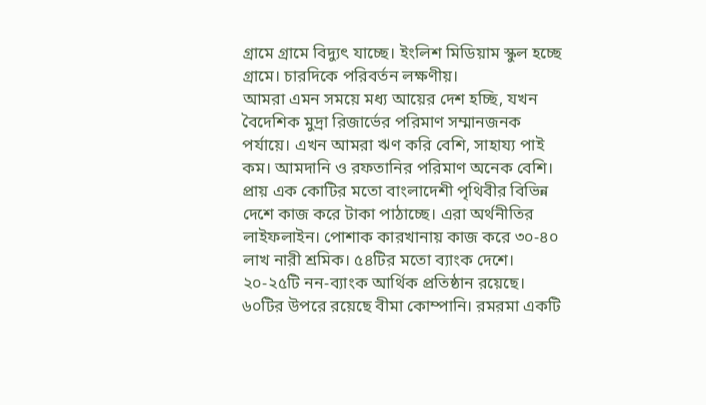গ্রামে গ্রামে বিদ্যুৎ যাচ্ছে। ইংলিশ মিডিয়াম স্কুল হচ্ছে গ্রামে। চারদিকে পরিবর্তন লক্ষণীয়।
আমরা এমন সময়ে মধ্য আয়ের দেশ হচ্ছি, যখন বৈদেশিক মুদ্রা রিজার্ভের পরিমাণ সম্মানজনক পর্যায়ে। এখন আমরা ঋণ করি বেশি, সাহায্য পাই কম। আমদানি ও রফতানির পরিমাণ অনেক বেশি। প্রায় এক কোটির মতো বাংলাদেশী পৃথিবীর বিভিন্ন দেশে কাজ করে টাকা পাঠাচ্ছে। এরা অর্থনীতির লাইফলাইন। পোশাক কারখানায় কাজ করে ৩০-৪০ লাখ নারী শ্রমিক। ৫৪টির মতো ব্যাংক দেশে। ২০-২৫টি নন-ব্যাংক আর্থিক প্রতিষ্ঠান রয়েছে। ৬০টির উপরে রয়েছে বীমা কোম্পানি। রমরমা একটি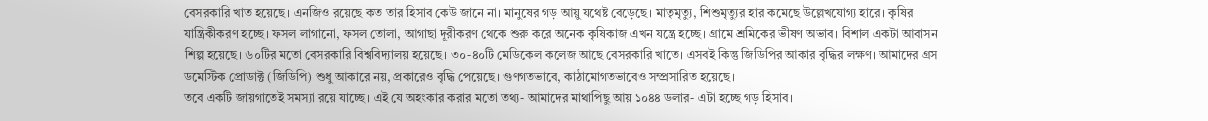বেসরকারি খাত হয়েছে। এনজিও রয়েছে কত তার হিসাব কেউ জানে না। মানুষের গড় আয়ু যথেষ্ট বেড়েছে। মাতৃমৃত্যু, শিশুমৃত্যুর হার কমেছে উল্লেখযোগ্য হারে। কৃষির যান্ত্রিকীকরণ হচ্ছে। ফসল লাগানো, ফসল তোলা, আগাছা দূরীকরণ থেকে শুরু করে অনেক কৃষিকাজ এখন যন্ত্রে হচ্ছে। গ্রামে শ্রমিকের ভীষণ অভাব। বিশাল একটা আবাসন শিল্প হয়েছে। ৬০টির মতো বেসরকারি বিশ্ববিদ্যালয় হয়েছে। ৩০-৪০টি মেডিকেল কলেজ আছে বেসরকারি খাতে। এসবই কিন্তু জিডিপির আকার বৃদ্ধির লক্ষণ। আমাদের গ্রস ডমেস্টিক প্রোডাক্ট (জিডিপি) শুধু আকারে নয়, প্রকারেও বৃদ্ধি পেয়েছে। গুণগতভাবে, কাঠামোগতভাবেও সম্প্রসারিত হয়েছে।
তবে একটি জায়গাতেই সমস্যা রয়ে যাচ্ছে। এই যে অহংকার করার মতো তথ্য- আমাদের মাথাপিছু আয় ১০৪৪ ডলার- এটা হচ্ছে গড় হিসাব।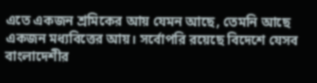এতে একজন শ্রমিকের আয় যেমন আছে, তেমনি আছে একজন মধ্যবিত্তের আয়। সর্বোপরি রয়েছে বিদেশে যেসব বাংলাদেশীর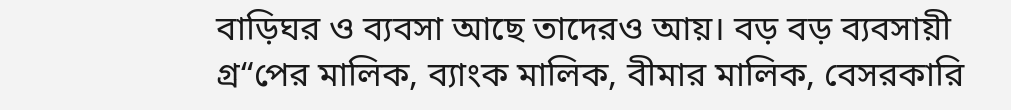বাড়িঘর ও ব্যবসা আছে তাদেরও আয়। বড় বড় ব্যবসায়ী গ্র“পের মালিক, ব্যাংক মালিক, বীমার মালিক, বেসরকারি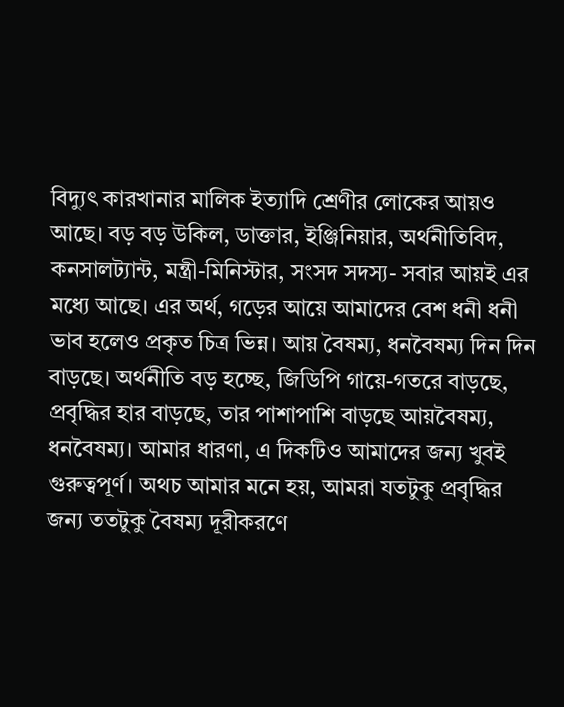বিদ্যুৎ কারখানার মালিক ইত্যাদি শ্রেণীর লোকের আয়ও আছে। বড় বড় উকিল, ডাক্তার, ইঞ্জিনিয়ার, অর্থনীতিবিদ, কনসালট্যান্ট, মন্ত্রী-মিনিস্টার, সংসদ সদস্য- সবার আয়ই এর মধ্যে আছে। এর অর্থ, গড়ের আয়ে আমাদের বেশ ধনী ধনী ভাব হলেও প্রকৃত চিত্র ভিন্ন। আয় বৈষম্য, ধনবৈষম্য দিন দিন বাড়ছে। অর্থনীতি বড় হচ্ছে, জিডিপি গায়ে-গতরে বাড়ছে, প্রবৃদ্ধির হার বাড়ছে, তার পাশাপাশি বাড়ছে আয়বৈষম্য, ধনবৈষম্য। আমার ধারণা, এ দিকটিও আমাদের জন্য খুবই গুরুত্বপূর্ণ। অথচ আমার মনে হয়, আমরা যতটুকু প্রবৃদ্ধির জন্য ততটুকু বৈষম্য দূরীকরণে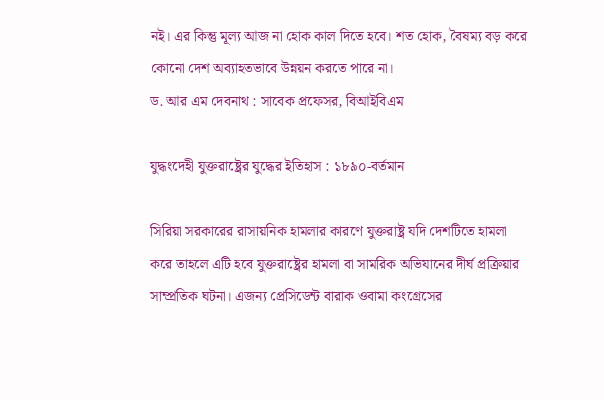নই। এর কিন্তু মূল্য আজ না হোক কাল দিতে হবে। শত হোক, বৈষম্য বড় করে কোনো দেশ অব্যাহতভাবে উন্নয়ন করতে পারে না।
ড. আর এম দেবনাথ : সাবেক প্রফেসর, বিআইবিএম

যুদ্ধংদেহী যুক্তরাষ্ট্রের যুদ্ধের ইতিহাস : ১৮৯০-বর্তমান

সিরিয়া সরকারের রাসায়নিক হামলার কারণে যুক্তরাষ্ট্র যদি দেশটিতে হামলা করে তাহলে এটি হবে যুক্তরাষ্ট্রের হামলা বা সামরিক অভিযানের দীর্ঘ প্রক্রিয়ার সাম্প্রতিক ঘটনা। এজন্য প্রেসিডেন্ট বারাক ওবামা কংগ্রেসের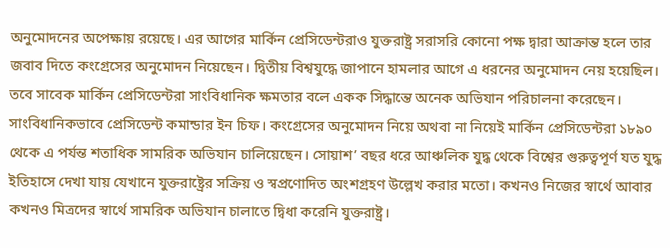অনুমোদনের অপেক্ষায় রয়েছে। এর আগের মার্কিন প্রেসিডেন্টরাও যুক্তরাষ্ট্র সরাসরি কোনো পক্ষ দ্বারা আক্রান্ত হলে তার জবাব দিতে কংগ্রেসের অনুমোদন নিয়েছেন। দ্বিতীয় বিশ্বযুদ্ধে জাপানে হামলার আগে এ ধরনের অনুমোদন নেয় হয়েছিল। তবে সাবেক মার্কিন প্রেসিডেন্টরা সাংবিধানিক ক্ষমতার বলে একক সিদ্ধান্তে অনেক অভিযান পরিচালনা করেছেন।
সাংবিধানিকভাবে প্রেসিডেন্ট কমান্ডার ইন চিফ। কংগ্রেসের অনুমোদন নিয়ে অথবা না নিয়েই মার্কিন প্রেসিডেন্টরা ১৮৯০ থেকে এ পর্যন্ত শতাধিক সামরিক অভিযান চালিয়েছেন। সোয়াশ’ বছর ধরে আঞ্চলিক যুদ্ধ থেকে বিশ্বের গুরুত্বপূর্ণ যত যুদ্ধ ইতিহাসে দেখা যায় যেখানে যুক্তরাষ্ট্রের সক্রিয় ও স্বপ্রণোদিত অংশগ্রহণ উল্লেখ করার মতো। কখনও নিজের স্বার্থে আবার কখনও মিত্রদের স্বার্থে সামরিক অভিযান চালাতে দ্বিধা করেনি যুক্তরাষ্ট্র।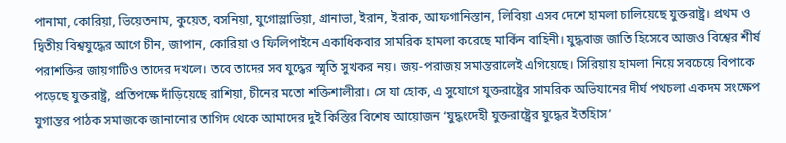পানামা, কোরিয়া, ভিয়েতনাম, কুয়েত, বসনিয়া, যুগোস্লাভিয়া, গ্রানাভা, ইরান, ইরাক, আফগানিস্তান, লিবিয়া এসব দেশে হামলা চালিয়েছে যুক্তরাষ্ট্র। প্রথম ও দ্বিতীয় বিশ্বযুদ্ধের আগে চীন, জাপান, কোরিয়া ও ফিলিপাইনে একাধিকবার সামরিক হামলা করেছে মার্কিন বাহিনী। যুদ্ধবাজ জাতি হিসেবে আজও বিশ্বের শীর্ষ পরাশক্তির জায়গাটিও তাদের দখলে। তবে তাদের সব যুদ্ধের স্মৃতি সুখকর নয়। জয়-পরাজয় সমান্তরালেই এগিয়েছে। সিরিয়ায় হামলা নিয়ে সবচেয়ে বিপাকে পড়েছে যুক্তরাষ্ট্র, প্রতিপক্ষে দাঁড়িয়েছে রাশিয়া, চীনের মতো শক্তিশালীরা। সে যা হোক, এ সুযোগে যুক্তরাষ্ট্রের সামরিক অভিযানের দীর্ঘ পথচলা একদম সংক্ষেপ যুগান্তর পাঠক সমাজকে জানানোর তাগিদ থেকে আমাদের দুই কিস্তির বিশেষ আয়োজন ‘যুদ্ধংদেহী যুক্তরাষ্ট্রের যুদ্ধের ইতহিাস’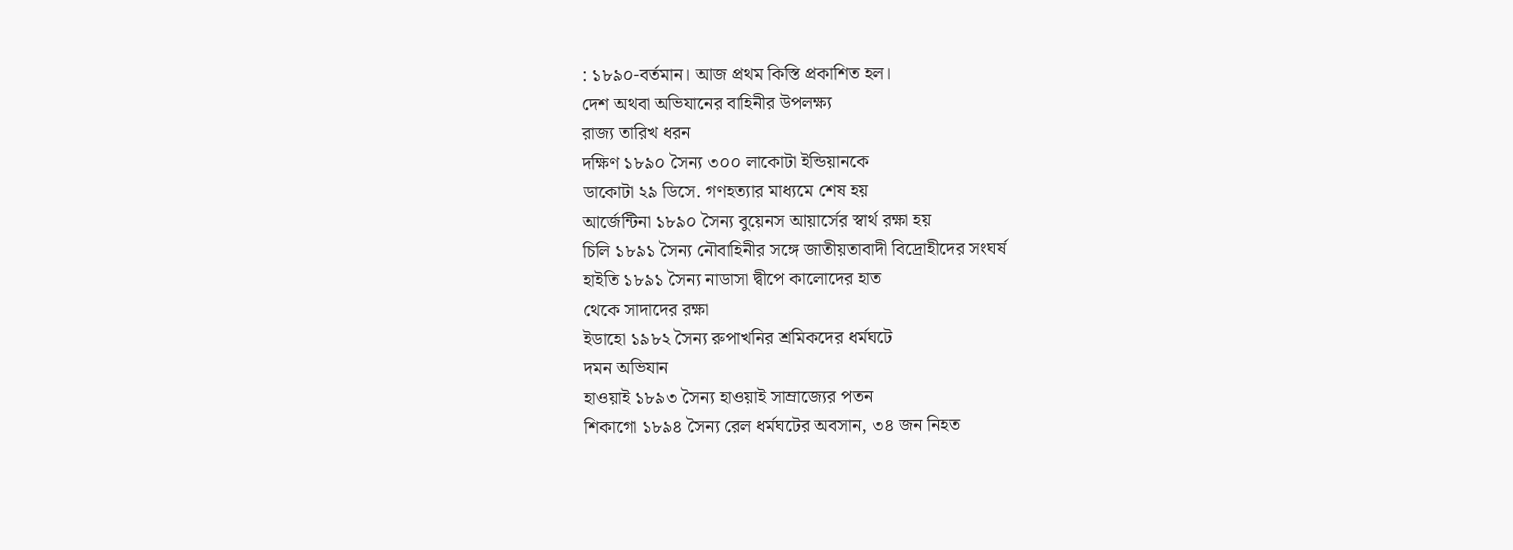: ১৮৯০-বর্তমান। আজ প্রথম কিস্তি প্রকাশিত হল।
দেশ অথবা অভিযানের বাহিনীর উপলক্ষ্য
রাজ্য তারিখ ধরন
দক্ষিণ ১৮৯০ সৈন্য ৩০০ লাকোটা ইন্ডিয়ানকে
ডাকোটা ২৯ ডিসে. গণহত্যার মাধ্যমে শেষ হয়
আর্জেন্টিনা ১৮৯০ সৈন্য বুয়েনস আয়ার্সের স্বার্থ রক্ষা হয়
চিলি ১৮৯১ সৈন্য নৌবাহিনীর সঙ্গে জাতীয়তাবাদী বিদ্রোহীদের সংঘর্ষ
হাইতি ১৮৯১ সৈন্য নাডাসা দ্বীপে কালোদের হাত
থেকে সাদাদের রক্ষা
ইডাহো ১৯৮২ সৈন্য রুপাখনির শ্রমিকদের ধর্মঘটে
দমন অভিযান
হাওয়াই ১৮৯৩ সৈন্য হাওয়াই সাম্রাজ্যের পতন
শিকাগো ১৮৯৪ সৈন্য রেল ধর্মঘটের অবসান, ৩৪ জন নিহত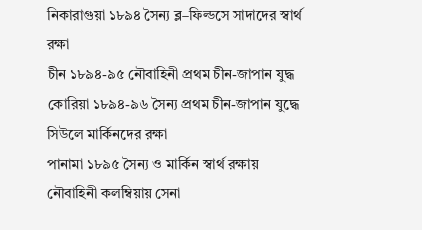নিকারাগুয়া ১৮৯৪ সৈন্য ব্ল–ফিল্ডসে সাদাদের স্বার্থ রক্ষা
চীন ১৮৯৪-৯৫ নৌবাহিনী প্রথম চীন-জাপান যুদ্ধ
কোরিয়া ১৮৯৪-৯৬ সৈন্য প্রথম চীন-জাপান যুদ্ধে
সিউলে মার্কিনদের রক্ষা
পানামা ১৮৯৫ সৈন্য ও মার্কিন স্বার্থ রক্ষায়
নৌবাহিনী কলম্বিয়ায় সেনা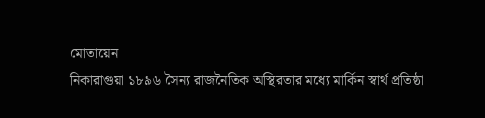মোতায়েন
নিকারাগুয়া ১৮৯৬ সৈন্য রাজনৈতিক অস্থিরতার মধ্যে মার্কিন স্বার্থ প্রতিষ্ঠা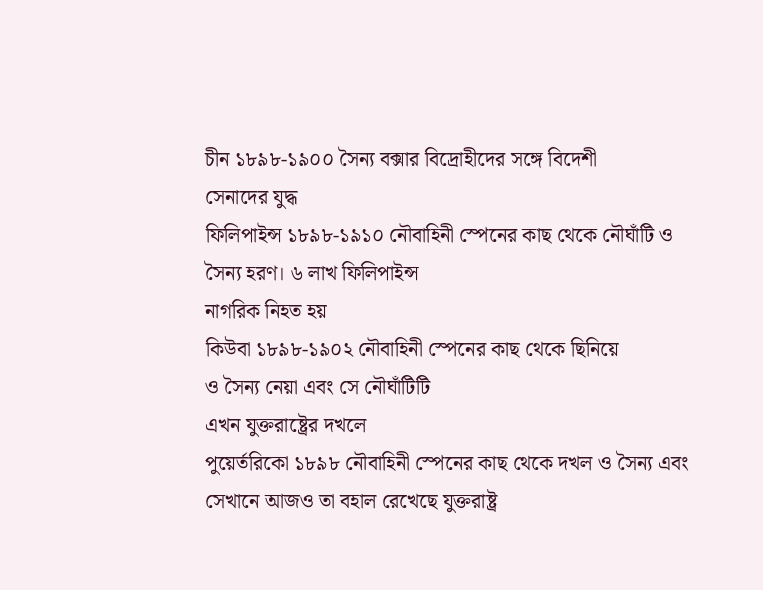চীন ১৮৯৮-১৯০০ সৈন্য বক্সার বিদ্রোহীদের সঙ্গে বিদেশী
সেনাদের যুদ্ধ
ফিলিপাইন্স ১৮৯৮-১৯১০ নৌবাহিনী স্পেনের কাছ থেকে নৌঘাঁটি ও সৈন্য হরণ। ৬ লাখ ফিলিপাইন্স
নাগরিক নিহত হয়
কিউবা ১৮৯৮-১৯০২ নৌবাহিনী স্পেনের কাছ থেকে ছিনিয়ে
ও সৈন্য নেয়া এবং সে নৌঘাঁটিটি
এখন যুক্তরাষ্ট্রের দখলে
পুয়ের্তরিকো ১৮৯৮ নৌবাহিনী স্পেনের কাছ থেকে দখল ও সৈন্য এবং সেখানে আজও তা বহাল রেখেছে যুক্তরাষ্ট্র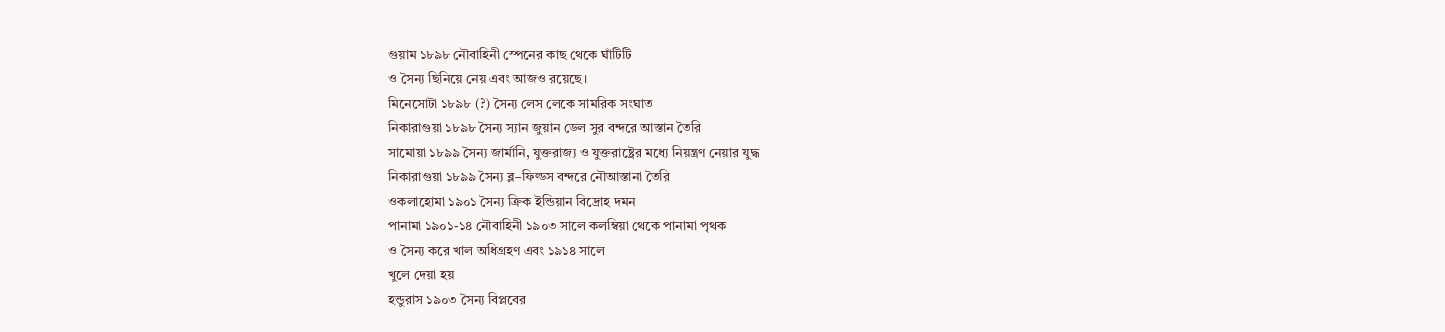গুয়াম ১৮৯৮ নৌবাহিনী স্পেনের কাছ থেকে ঘাঁটিটি
ও সৈন্য ছিনিয়ে নেয় এবং আজও রয়েছে।
মিনেসোটা ১৮৯৮ (?) সৈন্য লেস লেকে সামরিক সংঘাত
নিকারাগুয়া ১৮৯৮ সৈন্য স্যান জুয়ান ডেল সুর বন্দরে আস্তান তৈরি
সামোয়া ১৮৯৯ সৈন্য জার্মানি, যুক্তরাজ্য ও যুক্তরাষ্ট্রের মধ্যে নিয়ন্ত্রণ নেয়ার যুদ্ধ
নিকারাগুয়া ১৮৯৯ সৈন্য ব্ল–ফিল্ডস বন্দরে নৌআস্তানা তৈরি
ওকলাহোমা ১৯০১ সৈন্য ক্রিক ইন্ডিয়ান বিদ্রোহ দমন
পানামা ১৯০১-১৪ নৌবাহিনী ১৯০৩ সালে কলম্বিয়া থেকে পানামা পৃথক
ও সৈন্য করে খাল অধিগ্রহণ এবং ১৯১৪ সালে
খুলে দেয়া হয়
হন্ডুরাস ১৯০৩ সৈন্য বিপ্লবের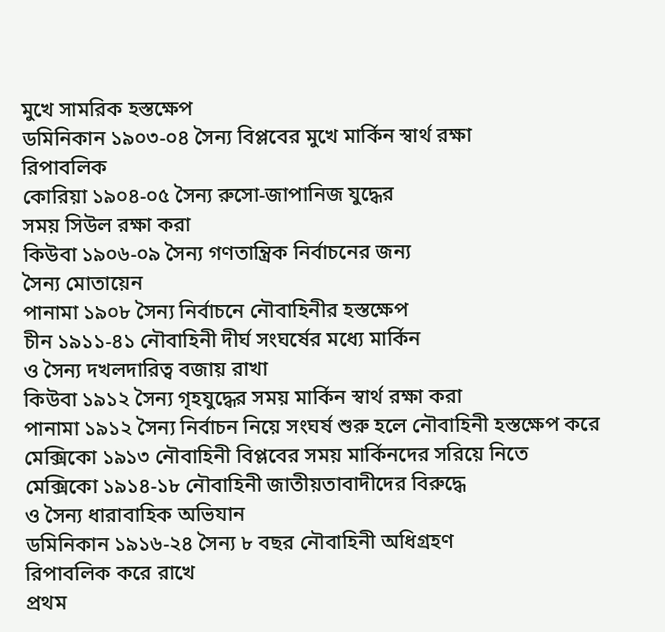মুখে সামরিক হস্তক্ষেপ
ডমিনিকান ১৯০৩-০৪ সৈন্য বিপ্লবের মুখে মার্কিন স্বার্থ রক্ষা
রিপাবলিক
কোরিয়া ১৯০৪-০৫ সৈন্য রুসো-জাপানিজ যুদ্ধের
সময় সিউল রক্ষা করা
কিউবা ১৯০৬-০৯ সৈন্য গণতান্ত্রিক নির্বাচনের জন্য
সৈন্য মোতায়েন
পানামা ১৯০৮ সৈন্য নির্বাচনে নৌবাহিনীর হস্তক্ষেপ
চীন ১৯১১-৪১ নৌবাহিনী দীর্ঘ সংঘর্ষের মধ্যে মার্কিন
ও সৈন্য দখলদারিত্ব বজায় রাখা
কিউবা ১৯১২ সৈন্য গৃহযুদ্ধের সময় মার্কিন স্বার্থ রক্ষা করা
পানামা ১৯১২ সৈন্য নির্বাচন নিয়ে সংঘর্ষ শুরু হলে নৌবাহিনী হস্তক্ষেপ করে
মেক্সিকো ১৯১৩ নৌবাহিনী বিপ্লবের সময় মার্কিনদের সরিয়ে নিতে
মেক্সিকো ১৯১৪-১৮ নৌবাহিনী জাতীয়তাবাদীদের বিরুদ্ধে
ও সৈন্য ধারাবাহিক অভিযান
ডমিনিকান ১৯১৬-২৪ সৈন্য ৮ বছর নৌবাহিনী অধিগ্রহণ
রিপাবলিক করে রাখে
প্রথম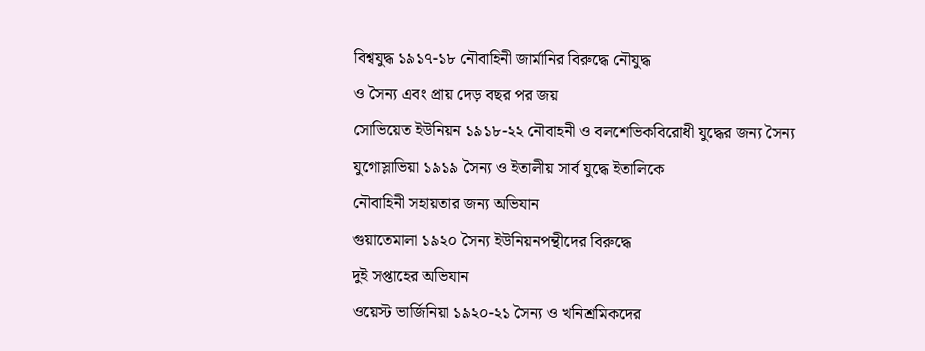বিশ্বযুদ্ধ ১৯১৭-১৮ নৌবাহিনী জার্মানির বিরুদ্ধে নৌযুদ্ধ
ও সৈন্য এবং প্রায় দেড় বছর পর জয়
সোভিয়েত ইউনিয়ন ১৯১৮-২২ নৌবাহনী ও বলশেভিকবিরোধী যুদ্ধের জন্য সৈন্য
যুগোস্লাভিয়া ১৯১৯ সৈন্য ও ইতালীয় সার্ব যুদ্ধে ইতালিকে
নৌবাহিনী সহায়তার জন্য অভিযান
গুয়াতেমালা ১৯২০ সৈন্য ইউনিয়নপন্থীদের বিরুদ্ধে
দুই সপ্তাহের অভিযান
ওয়েস্ট ভার্জিনিয়া ১৯২০-২১ সৈন্য ও খনিশ্রমিকদের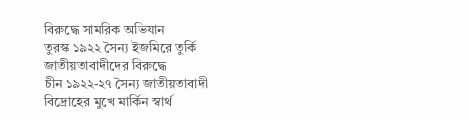বিরুদ্ধে সামরিক অভিযান
তুরস্ক ১৯২২ সৈন্য ইজমিরে তুর্কি জাতীয়তাবাদীদের বিরুদ্ধে
চীন ১৯২২-২৭ সৈন্য জাতীয়তাবাদী বিদ্রোহের মুখে মার্কিন স্বার্থ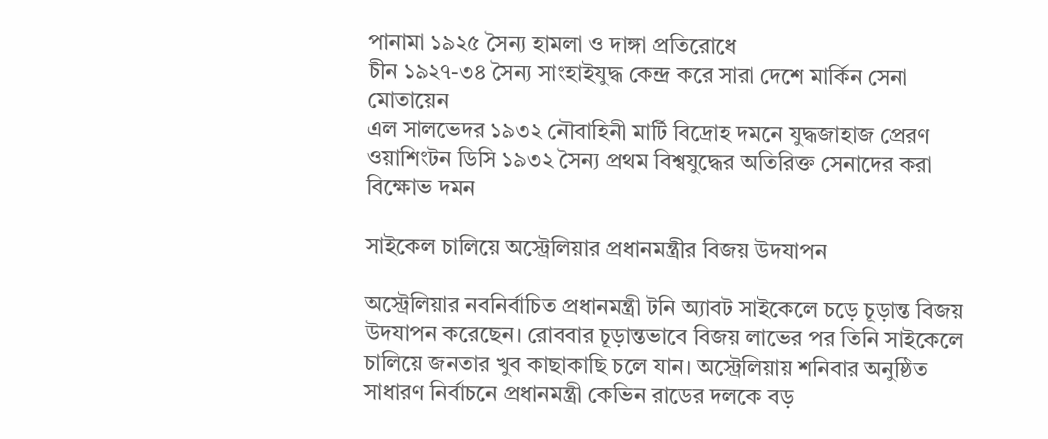পানামা ১৯২৫ সৈন্য হামলা ও দাঙ্গা প্রতিরোধে
চীন ১৯২৭-৩৪ সৈন্য সাংহাইযুদ্ধ কেন্দ্র করে সারা দেশে মার্কিন সেনা মোতায়েন
এল সালভেদর ১৯৩২ নৌবাহিনী মার্টি বিদ্রোহ দমনে যুদ্ধজাহাজ প্রেরণ
ওয়াশিংটন ডিসি ১৯৩২ সৈন্য প্রথম বিশ্বযুদ্ধের অতিরিক্ত সেনাদের করা বিক্ষোভ দমন

সাইকেল চালিয়ে অস্ট্রেলিয়ার প্রধানমন্ত্রীর বিজয় উদযাপন

অস্ট্রেলিয়ার নবনির্বাচিত প্রধানমন্ত্রী টনি অ্যাবট সাইকেলে চড়ে চূড়ান্ত বিজয় উদযাপন করেছেন। রোববার চূড়ান্তভাবে বিজয় লাভের পর তিনি সাইকেলে চালিয়ে জনতার খুব কাছাকাছি চলে যান। অস্ট্রেলিয়ায় শনিবার অনুষ্ঠিত সাধারণ নির্বাচনে প্রধানমন্ত্রী কেভিন রাডের দলকে বড়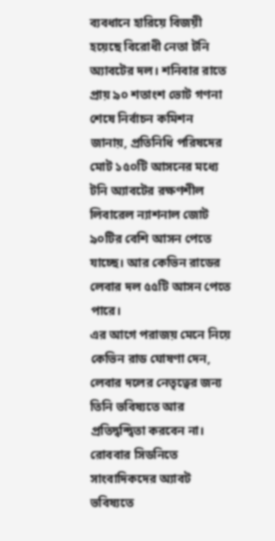ব্যবধানে হারিয়ে বিজয়ী হয়েছে বিরোধী নেতা টনি অ্যাবটের দল। শনিবার রাতে প্রায় ৯০ শতাংশ ভোট গণনা শেষে নির্বাচন কমিশন জানায়, প্রতিনিধি পরিষদের মোট ১৫০টি আসনের মধ্যে টনি অ্যাবটের রক্ষণশীল লিবারেল ন্যাশনাল জোট ৯০টির বেশি আসন পেতে যাচ্ছে। আর কেভিন রাডের লেবার দল ৫৫টি আসন পেতে পারে।
এর আগে পরাজয় মেনে নিয়ে কেভিন রাড ঘোষণা দেন, লেবার দলের নেতৃত্বের জন্য তিনি ভবিষ্যতে আর প্রতিদ্বন্দ্বিতা করবেন না। রোববার সিডনিতে সাংবাদিকদের অ্যাবট ভবিষ্যতে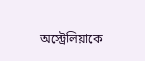অস্ট্রেলিয়াকে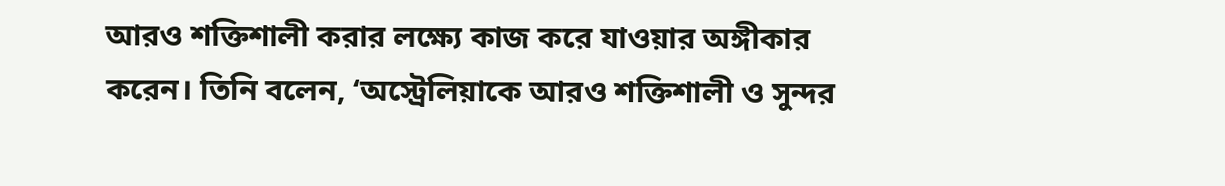আরও শক্তিশালী করার লক্ষ্যে কাজ করে যাওয়ার অঙ্গীকার করেন। তিনি বলেন, ‘অস্ট্রেলিয়াকে আরও শক্তিশালী ও সুন্দর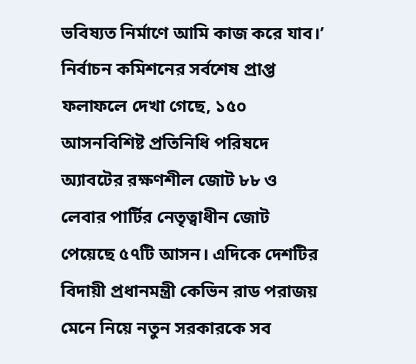ভবিষ্যত নির্মাণে আমি কাজ করে যাব।’ নির্বাচন কমিশনের সর্বশেষ প্রাপ্ত ফলাফলে দেখা গেছে, ১৫০ আসনবিশিষ্ট প্রতিনিধি পরিষদে অ্যাবটের রক্ষণশীল জোট ৮৮ ও লেবার পার্টির নেতৃত্বাধীন জোট পেয়েছে ৫৭টি আসন। এদিকে দেশটির বিদায়ী প্রধানমন্ত্রী কেভিন রাড পরাজয় মেনে নিয়ে নতুন সরকারকে সব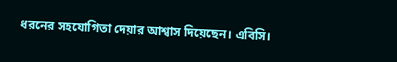ধরনের সহযোগিতা দেয়ার আশ্বাস দিয়েছেন। এবিসি।